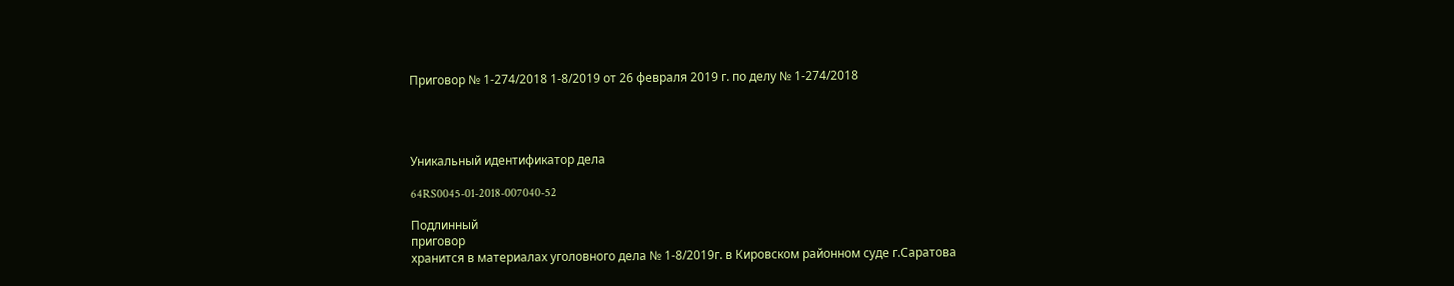Приговор № 1-274/2018 1-8/2019 от 26 февраля 2019 г. по делу № 1-274/2018




Уникальный идентификатор дела

64RS0045-01-2018-007040-52

Подлинный
приговор
хранится в материалах уголовного дела № 1-8/2019г. в Кировском районном суде г.Саратова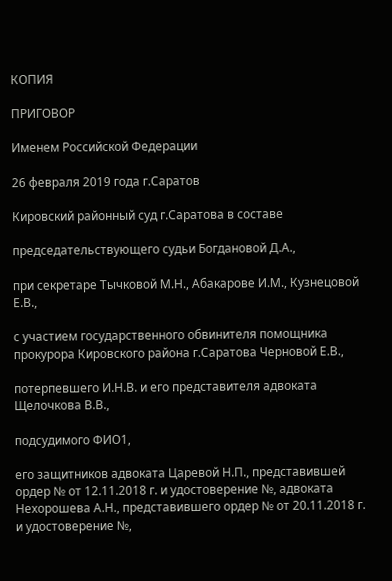КОПИЯ

ПРИГОВОР

Именем Российской Федерации

26 февраля 2019 года г.Саратов

Кировский районный суд г.Саратова в составе

председательствующего судьи Богдановой Д.А.,

при секретаре Тычковой М.Н., Абакарове И.М., Кузнецовой Е.В.,

с участием государственного обвинителя помощника прокурора Кировского района г.Саратова Черновой Е.В.,

потерпевшего И.Н.В. и его представителя адвоката Щелочкова В.В.,

подсудимого ФИО1,

его защитников адвоката Царевой Н.П., представившей ордер № от 12.11.2018 г. и удостоверение №, адвоката Нехорошева А.Н., представившего ордер № от 20.11.2018 г. и удостоверение №,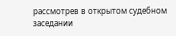рассмотрев в открытом судебном заседании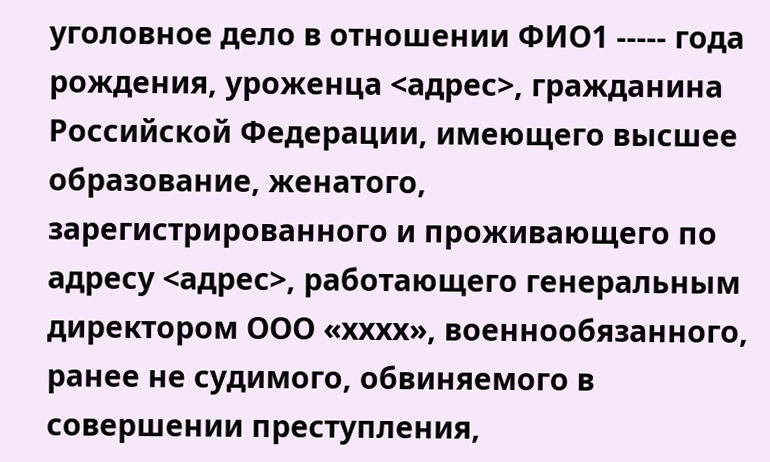уголовное дело в отношении ФИО1 ----- года рождения, уроженца <адрес>, гражданина Российской Федерации, имеющего высшее образование, женатого, зарегистрированного и проживающего по адресу <адрес>, работающего генеральным директором ООО «хххх», военнообязанного, ранее не судимого, обвиняемого в совершении преступления,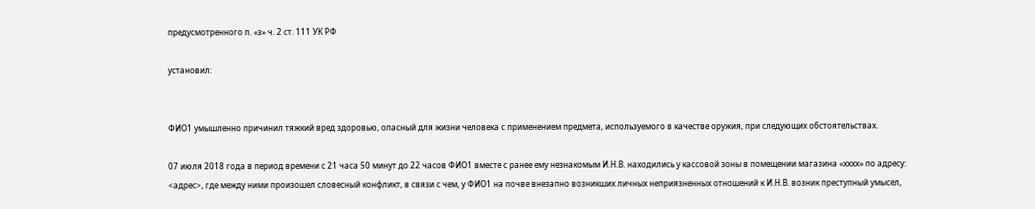предусмотренного п. «з» ч. 2 ст. 111 УК РФ

установил:


ФИО1 умышленно причинил тяжкий вред здоровью, опасный для жизни человека с применением предмета, используемого в качестве оружия, при следующих обстоятельствах.

07 июля 2018 года в период времени с 21 часа 50 минут до 22 часов ФИО1 вместе с ранее ему незнакомым И.Н.В. находились у кассовой зоны в помещении магазина «хххх» по адресу: <адрес>, где между ними произошел словесный конфликт, в связи с чем, у ФИО1 на почве внезапно возникших личных неприязненных отношений к И.Н.В. возник преступный умысел,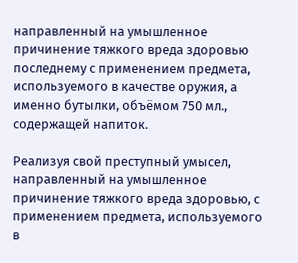направленный на умышленное причинение тяжкого вреда здоровью последнему с применением предмета, используемого в качестве оружия, а именно бутылки, объёмом 750 мл., содержащей напиток.

Реализуя свой преступный умысел, направленный на умышленное причинение тяжкого вреда здоровью, с применением предмета, используемого в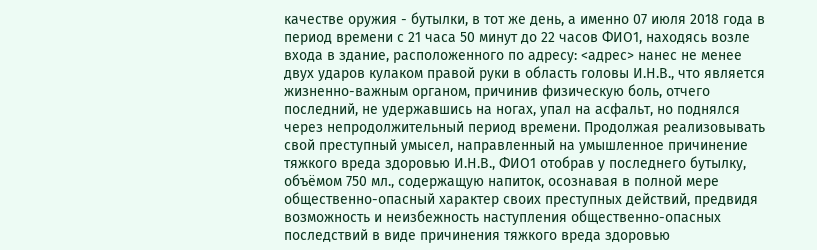качестве оружия - бутылки, в тот же день, а именно 07 июля 2018 года в период времени с 21 часа 50 минут до 22 часов ФИО1, находясь возле входа в здание, расположенного по адресу: <адрес> нанес не менее двух ударов кулаком правой руки в область головы И.Н.В., что является жизненно-важным органом, причинив физическую боль, отчего последний, не удержавшись на ногах, упал на асфальт, но поднялся через непродолжительный период времени. Продолжая реализовывать свой преступный умысел, направленный на умышленное причинение тяжкого вреда здоровью И.Н.В., ФИО1 отобрав у последнего бутылку, объёмом 750 мл., содержащую напиток, осознавая в полной мере общественно-опасный характер своих преступных действий, предвидя возможность и неизбежность наступления общественно-опасных последствий в виде причинения тяжкого вреда здоровью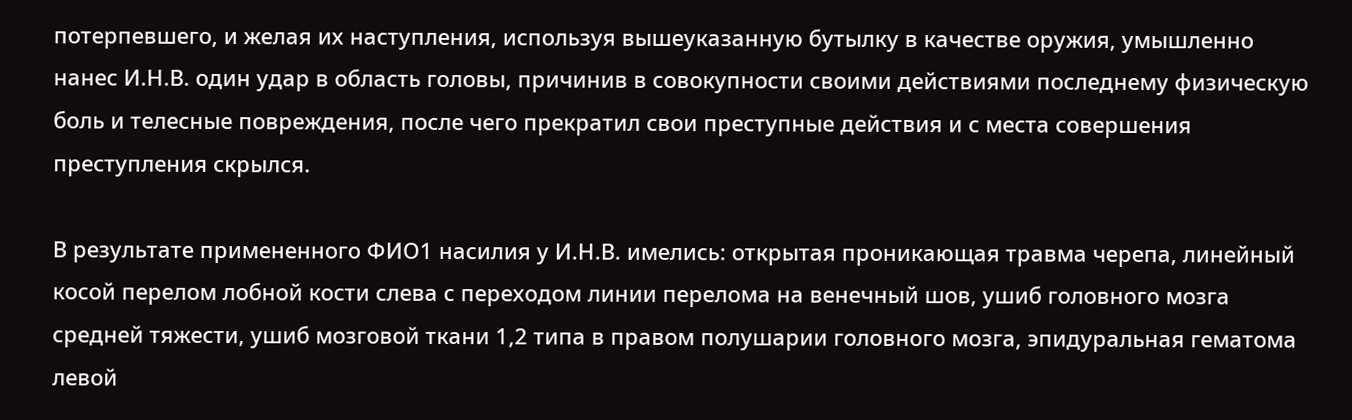потерпевшего, и желая их наступления, используя вышеуказанную бутылку в качестве оружия, умышленно нанес И.Н.В. один удар в область головы, причинив в совокупности своими действиями последнему физическую боль и телесные повреждения, после чего прекратил свои преступные действия и с места совершения преступления скрылся.

В результате примененного ФИО1 насилия у И.Н.В. имелись: открытая проникающая травма черепа, линейный косой перелом лобной кости слева с переходом линии перелома на венечный шов, ушиб головного мозга средней тяжести, ушиб мозговой ткани 1,2 типа в правом полушарии головного мозга, эпидуральная гематома левой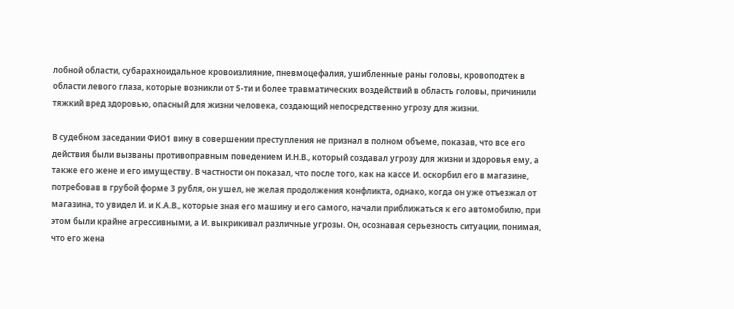лобной области, субарахноидальное кровоизлияние, пневмоцефалия, ушибленные раны головы, кровоподтек в области левого глаза, которые возникли от 5-ти и более травматических воздействий в область головы, причинили тяжкий вред здоровью, опасный для жизни человека, создающий непосредственно угрозу для жизни.

В судебном заседании ФИО1 вину в совершении преступления не признал в полном объеме, показав, что все его действия были вызваны противоправным поведением И.Н.В., который создавал угрозу для жизни и здоровья ему, а также его жене и его имуществу. В частности он показал, что после того, как на кассе И. оскорбил его в магазине, потребовав в грубой форме 3 рубля, он ушел, не желая продолжения конфликта, однако, когда он уже отъезжал от магазина, то увидел И. и К.А.В., которые зная его машину и его самого, начали приближаться к его автомобилю, при этом были крайне агрессивными, а И. выкрикивал различные угрозы. Он, осознавая серьезность ситуации, понимая, что его жена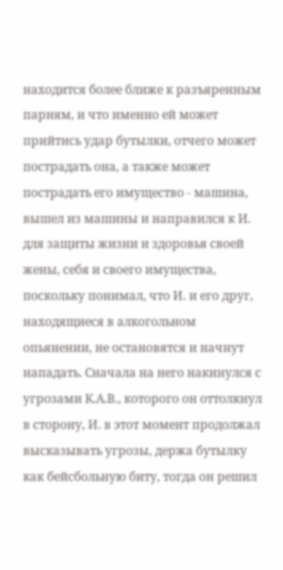находится более ближе к разъяренным парням, и что именно ей может прийтись удар бутылки, отчего может пострадать она, а также может пострадать его имущество - машина, вышел из машины и направился к И. для защиты жизни и здоровья своей жены, себя и своего имущества, поскольку понимал, что И. и его друг, находящиеся в алкогольном опьянении, не остановятся и начнут нападать. Сначала на него накинулся с угрозами К.А.В., которого он оттолкнул в сторону, И. в этот момент продолжал высказывать угрозы, держа бутылку как бейсбольную биту, тогда он решил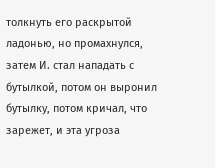толкнуть его раскрытой ладонью, но промахнулся, затем И. стал нападать с бутылкой, потом он выронил бутылку, потом кричал, что зарежет, и эта угроза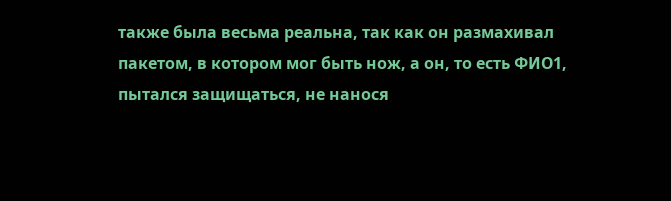также была весьма реальна, так как он размахивал пакетом, в котором мог быть нож, а он, то есть ФИО1, пытался защищаться, не нанося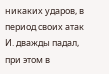никаких ударов, в период своих атак И. дважды падал, при этом в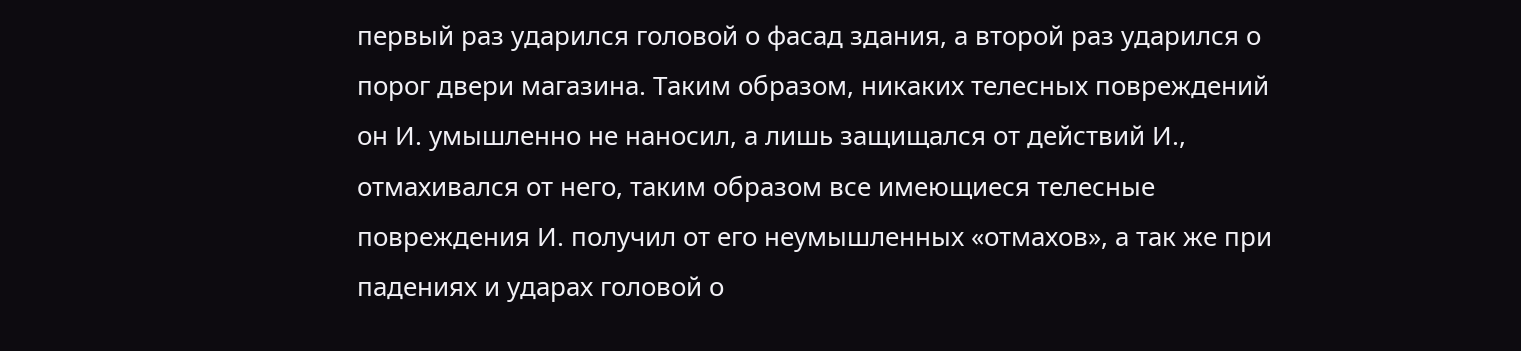первый раз ударился головой о фасад здания, а второй раз ударился о порог двери магазина. Таким образом, никаких телесных повреждений он И. умышленно не наносил, а лишь защищался от действий И., отмахивался от него, таким образом все имеющиеся телесные повреждения И. получил от его неумышленных «отмахов», а так же при падениях и ударах головой о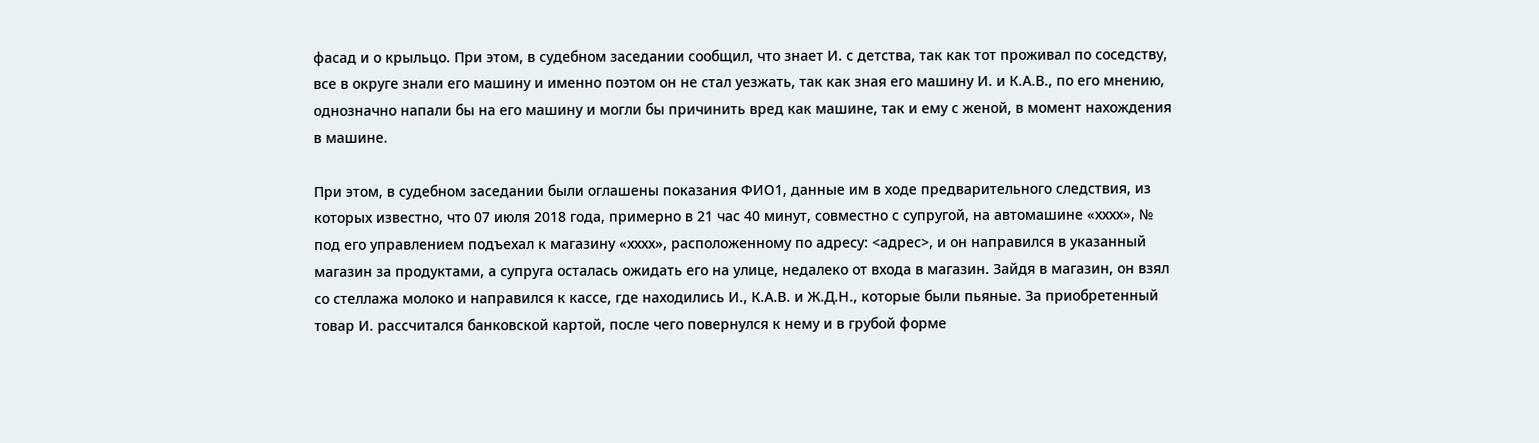фасад и о крыльцо. При этом, в судебном заседании сообщил, что знает И. с детства, так как тот проживал по соседству, все в округе знали его машину и именно поэтом он не стал уезжать, так как зная его машину И. и К.А.В., по его мнению, однозначно напали бы на его машину и могли бы причинить вред как машине, так и ему с женой, в момент нахождения в машине.

При этом, в судебном заседании были оглашены показания ФИО1, данные им в ходе предварительного следствия, из которых известно, что 07 июля 2018 года, примерно в 21 час 40 минут, совместно с супругой, на автомашине «хххх», № под его управлением подъехал к магазину «хххх», расположенному по адресу: <адрес>, и он направился в указанный магазин за продуктами, а супруга осталась ожидать его на улице, недалеко от входа в магазин. Зайдя в магазин, он взял со стеллажа молоко и направился к кассе, где находились И., К.А.В. и Ж.Д.Н., которые были пьяные. За приобретенный товар И. рассчитался банковской картой, после чего повернулся к нему и в грубой форме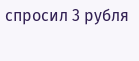спросил 3 рубля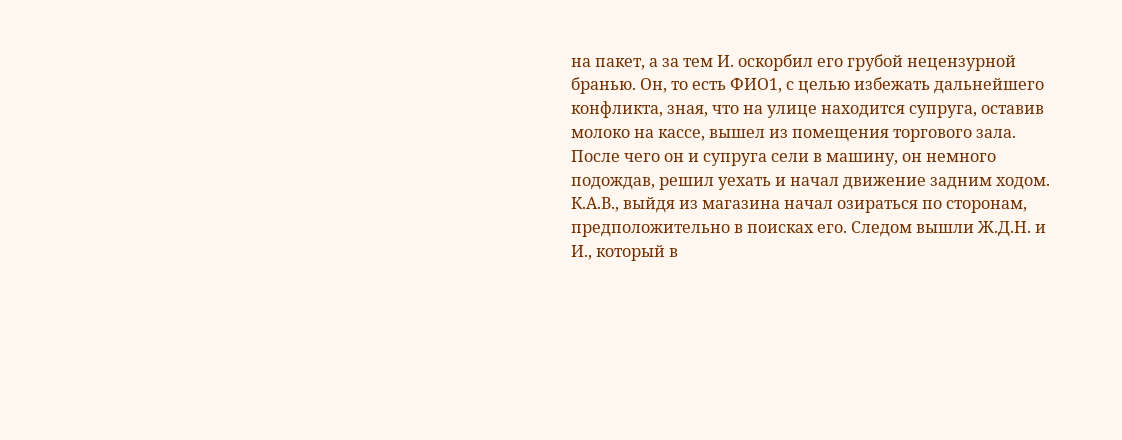на пакет, а за тем И. оскорбил его грубой нецензурной бранью. Он, то есть ФИО1, с целью избежать дальнейшего конфликта, зная, что на улице находится супруга, оставив молоко на кассе, вышел из помещения торгового зала. После чего он и супруга сели в машину, он немного подождав, решил уехать и начал движение задним ходом. К.А.В., выйдя из магазина начал озираться по сторонам, предположительно в поисках его. Следом вышли Ж.Д.Н. и И., который в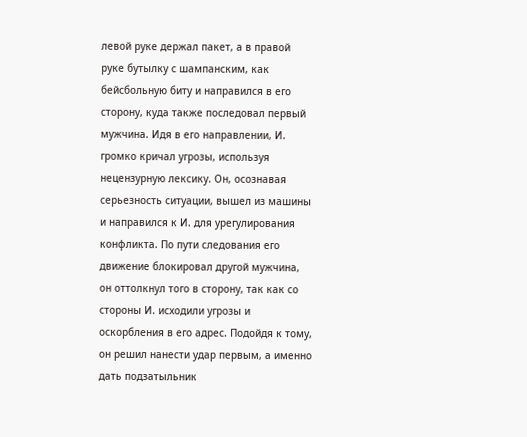левой руке держал пакет, а в правой руке бутылку с шампанским, как бейсбольную биту и направился в его сторону, куда также последовал первый мужчина. Идя в его направлении, И. громко кричал угрозы, используя нецензурную лексику. Он, осознавая серьезность ситуации, вышел из машины и направился к И. для урегулирования конфликта. По пути следования его движение блокировал другой мужчина, он оттолкнул того в сторону, так как со стороны И. исходили угрозы и оскорбления в его адрес. Подойдя к тому, он решил нанести удар первым, а именно дать подзатыльник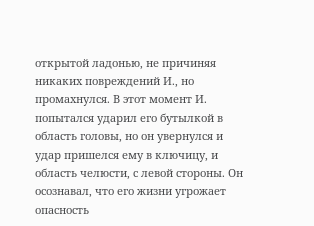открытой ладонью, не причиняя никаких повреждений И., но промахнулся. В этот момент И. попытался ударил его бутылкой в область головы, но он увернулся и удар пришелся ему в ключицу, и область челюсти, с левой стороны. Он осознавал, что его жизни угрожает опасность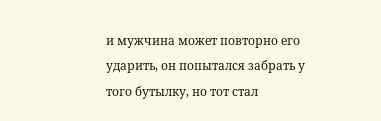и мужчина может повторно его ударить, он попытался забрать у того бутылку, но тот стал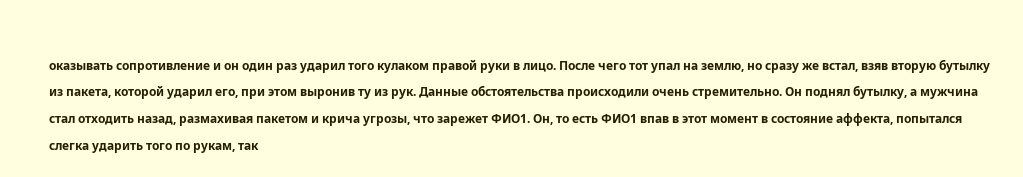оказывать сопротивление и он один раз ударил того кулаком правой руки в лицо. После чего тот упал на землю, но сразу же встал, взяв вторую бутылку из пакета, которой ударил его, при этом выронив ту из рук. Данные обстоятельства происходили очень стремительно. Он поднял бутылку, а мужчина стал отходить назад, размахивая пакетом и крича угрозы, что зарежет ФИО1. Он, то есть ФИО1 впав в этот момент в состояние аффекта, попытался слегка ударить того по рукам, так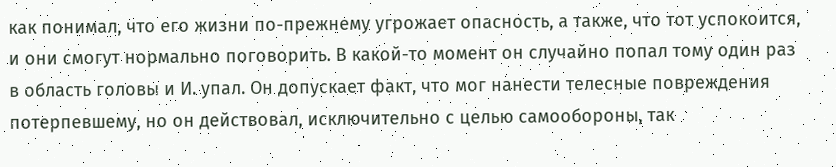как понимал, что его жизни по-прежнему угрожает опасность, а также, что тот успокоится, и они смогут нормально поговорить. В какой-то момент он случайно попал тому один раз в область головы и И. упал. Он допускает факт, что мог нанести телесные повреждения потерпевшему, но он действовал, исключительно с целью самообороны, так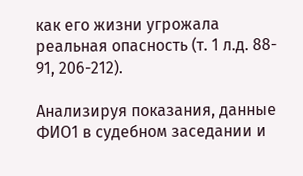как его жизни угрожала реальная опасность (т. 1 л.д. 88- 91, 206-212).

Анализируя показания, данные ФИО1 в судебном заседании и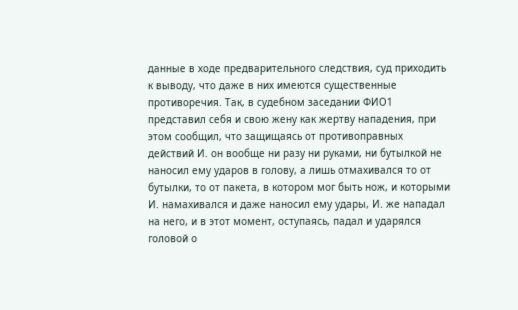данные в ходе предварительного следствия, суд приходить к выводу, что даже в них имеются существенные противоречия. Так, в судебном заседании ФИО1 представил себя и свою жену как жертву нападения, при этом сообщил, что защищаясь от противоправных действий И. он вообще ни разу ни руками, ни бутылкой не наносил ему ударов в голову, а лишь отмахивался то от бутылки, то от пакета, в котором мог быть нож, и которыми И. намахивался и даже наносил ему удары, И. же нападал на него, и в этот момент, оступаясь, падал и ударялся головой о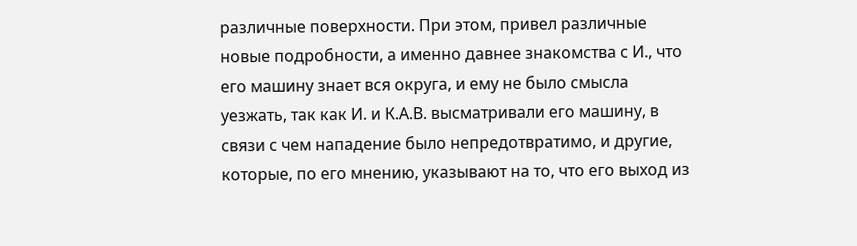различные поверхности. При этом, привел различные новые подробности, а именно давнее знакомства с И., что его машину знает вся округа, и ему не было смысла уезжать, так как И. и К.А.В. высматривали его машину, в связи с чем нападение было непредотвратимо, и другие, которые, по его мнению, указывают на то, что его выход из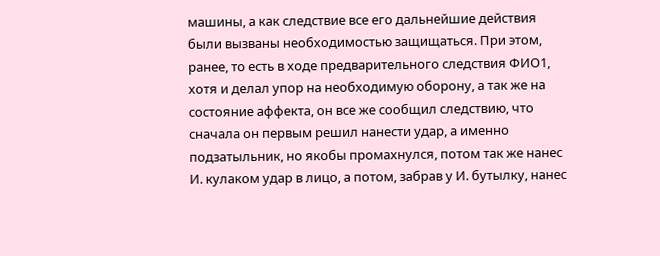машины, а как следствие все его дальнейшие действия были вызваны необходимостью защищаться. При этом, ранее, то есть в ходе предварительного следствия ФИО1, хотя и делал упор на необходимую оборону, а так же на состояние аффекта, он все же сообщил следствию, что сначала он первым решил нанести удар, а именно подзатыльник, но якобы промахнулся, потом так же нанес И. кулаком удар в лицо, а потом, забрав у И. бутылку, нанес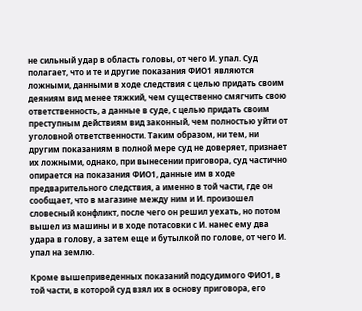не сильный удар в область головы, от чего И. упал. Суд полагает, что и те и другие показания ФИО1 являются ложными, данными в ходе следствия с целью придать своим деяниям вид менее тяжкий, чем существенно смягчить свою ответственность, а данные в суде, с целью придать своим преступным действиям вид законный, чем полностью уйти от уголовной ответственности. Таким образом, ни тем, ни другим показаниям в полной мере суд не доверяет, признает их ложными, однако, при вынесении приговора, суд частично опирается на показания ФИО1, данные им в ходе предварительного следствия, а именно в той части, где он сообщает, что в магазине между ним и И. произошел словесный конфликт, после чего он решил уехать, но потом вышел из машины и в ходе потасовки с И. нанес ему два удара в голову, а затем еще и бутылкой по голове, от чего И. упал на землю.

Кроме вышеприведенных показаний подсудимого ФИО1, в той части, в которой суд взял их в основу приговора, его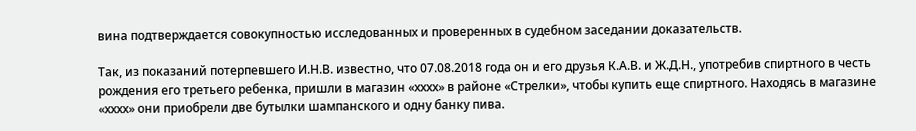вина подтверждается совокупностью исследованных и проверенных в судебном заседании доказательств.

Так, из показаний потерпевшего И.Н.В. известно, что 07.08.2018 года он и его друзья К.А.В. и Ж.Д.Н., употребив спиртного в честь рождения его третьего ребенка, пришли в магазин «хххх» в районе «Стрелки», чтобы купить еще спиртного. Находясь в магазине «хххх» они приобрели две бутылки шампанского и одну банку пива.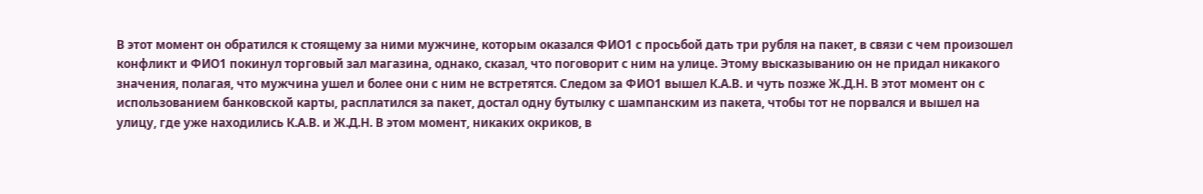В этот момент он обратился к стоящему за ними мужчине, которым оказался ФИО1 с просьбой дать три рубля на пакет, в связи с чем произошел конфликт и ФИО1 покинул торговый зал магазина, однако, сказал, что поговорит с ним на улице. Этому высказыванию он не придал никакого значения, полагая, что мужчина ушел и более они с ним не встретятся. Следом за ФИО1 вышел К.А.В. и чуть позже Ж.Д.Н. В этот момент он с использованием банковской карты, расплатился за пакет, достал одну бутылку с шампанским из пакета, чтобы тот не порвался и вышел на улицу, где уже находились К.А.В. и Ж.Д.Н. В этом момент, никаких окриков, в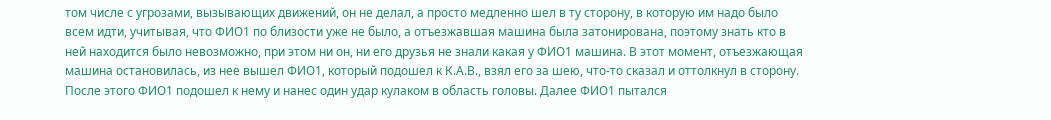том числе с угрозами, вызывающих движений, он не делал, а просто медленно шел в ту сторону, в которую им надо было всем идти, учитывая, что ФИО1 по близости уже не было, а отъезжавшая машина была затонирована, поэтому знать кто в ней находится было невозможно, при этом ни он, ни его друзья не знали какая у ФИО1 машина. В этот момент, отъезжающая машина остановилась, из нее вышел ФИО1, который подошел к К.А.В., взял его за шею, что-то сказал и оттолкнул в сторону. После этого ФИО1 подошел к нему и нанес один удар кулаком в область головы. Далее ФИО1 пытался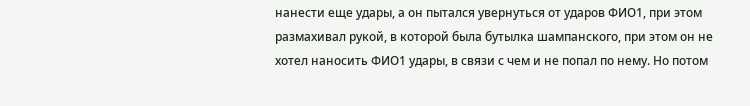нанести еще удары, а он пытался увернуться от ударов ФИО1, при этом размахивал рукой, в которой была бутылка шампанского, при этом он не хотел наносить ФИО1 удары, в связи с чем и не попал по нему. Но потом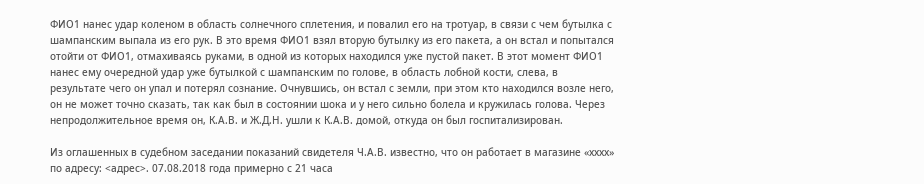ФИО1 нанес удар коленом в область солнечного сплетения, и повалил его на тротуар, в связи с чем бутылка с шампанским выпала из его рук. В это время ФИО1 взял вторую бутылку из его пакета, а он встал и попытался отойти от ФИО1, отмахиваясь руками, в одной из которых находился уже пустой пакет. В этот момент ФИО1 нанес ему очередной удар уже бутылкой с шампанским по голове, в область лобной кости, слева, в результате чего он упал и потерял сознание. Очнувшись, он встал с земли, при этом кто находился возле него, он не может точно сказать, так как был в состоянии шока и у него сильно болела и кружилась голова. Через непродолжительное время он, К.А.В. и Ж.Д.Н. ушли к К.А.В. домой, откуда он был госпитализирован.

Из оглашенных в судебном заседании показаний свидетеля Ч.А.В. известно, что он работает в магазине «хххх» по адресу: <адрес>. 07.08.2018 года примерно с 21 часа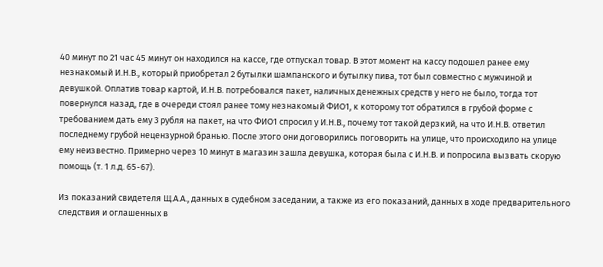40 минут по 21 час 45 минут он находился на кассе, где отпускал товар. В этот момент на кассу подошел ранее ему незнакомый И.Н.В., который приобретал 2 бутылки шампанского и бутылку пива, тот был совместно с мужчиной и девушкой. Оплатив товар картой, И.Н.В. потребовался пакет, наличных денежных средств у него не было, тогда тот повернулся назад, где в очереди стоял ранее тому незнакомый ФИО1, к которому тот обратился в грубой форме с требованием дать ему 3 рубля на пакет, на что ФИО1 спросил у И.Н.В., почему тот такой дерзкий, на что И.Н.В. ответил последнему грубой нецензурной бранью. После этого они договорились поговорить на улице, что происходило на улице ему неизвестно. Примерно через 10 минут в магазин зашла девушка, которая была с И.Н.В. и попросила вызвать скорую помощь (т. 1 л.д. 65-67).

Из показаний свидетеля Щ.А.А., данных в судебном заседании, а также из его показаний, данных в ходе предварительного следствия и оглашенных в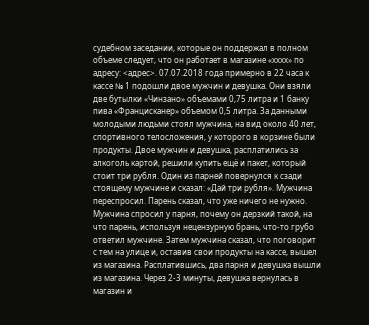судебном заседании, которые он поддержал в полном объеме следует, что он работает в магазине «хххх» по адресу: <адрес>. 07.07.2018 года примерно в 22 часа к кассе № 1 подошли двое мужчин и девушка. Они взяли две бутылки «Чинзано» объемами 0,75 литра и 1 банку пива «Францисканер» объемом 0,5 литра. За данными молодыми людьми стоял мужчина, на вид около 40 лет, спортивного телосложения, у которого в корзине были продукты. Двое мужчин и девушка, расплатились за алкоголь картой, решили купить ещё и пакет, который стоит три рубля. Один из парней повернулся к сзади стоящему мужчине и сказал: «Дай три рубля». Мужчина переспросил. Парень сказал, что уже ничего не нужно. Мужчина спросил у парня, почему он дерзкий такой, на что парень, используя нецензурную брань, что-то грубо ответил мужчине. Затем мужчина сказал, что поговорит с тем на улице и, оставив свои продукты на кассе, вышел из магазина. Расплатившись, два парня и девушка вышли из магазина. Через 2-3 минуты, девушка вернулась в магазин и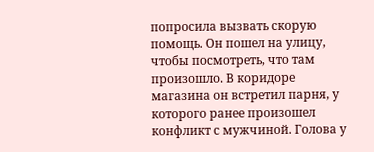попросила вызвать скорую помощь. Он пошел на улицу, чтобы посмотреть, что там произошло. В коридоре магазина он встретил парня, у которого ранее произошел конфликт с мужчиной. Голова у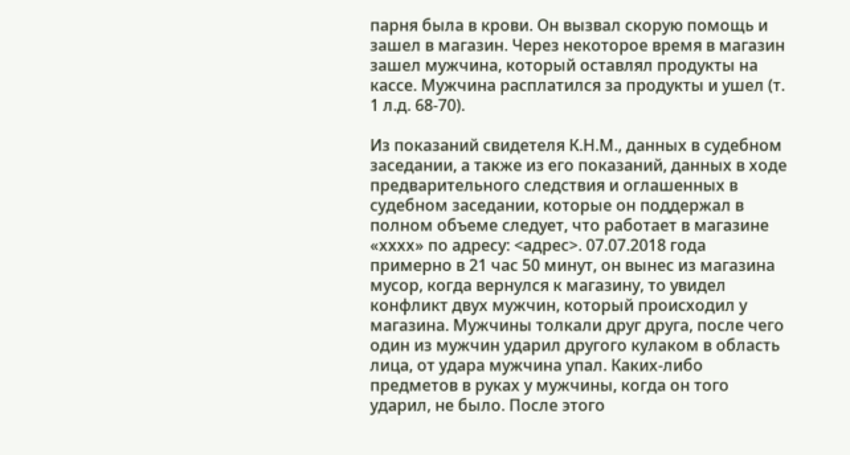парня была в крови. Он вызвал скорую помощь и зашел в магазин. Через некоторое время в магазин зашел мужчина, который оставлял продукты на кассе. Мужчина расплатился за продукты и ушел (т. 1 л.д. 68-70).

Из показаний свидетеля К.Н.М., данных в судебном заседании, а также из его показаний, данных в ходе предварительного следствия и оглашенных в судебном заседании, которые он поддержал в полном объеме следует, что работает в магазине «хххх» по адресу: <адрес>. 07.07.2018 года примерно в 21 час 50 минут, он вынес из магазина мусор, когда вернулся к магазину, то увидел конфликт двух мужчин, который происходил у магазина. Мужчины толкали друг друга, после чего один из мужчин ударил другого кулаком в область лица, от удара мужчина упал. Каких-либо предметов в руках у мужчины, когда он того ударил, не было. После этого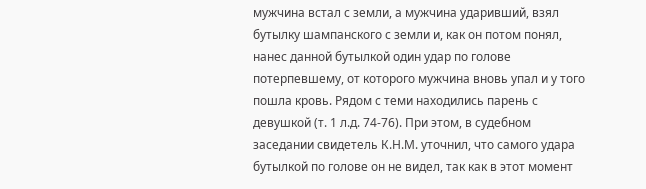мужчина встал с земли, а мужчина ударивший, взял бутылку шампанского с земли и, как он потом понял, нанес данной бутылкой один удар по голове потерпевшему, от которого мужчина вновь упал и у того пошла кровь. Рядом с теми находились парень с девушкой (т. 1 л.д. 74-76). При этом, в судебном заседании свидетель К.Н.М. уточнил, что самого удара бутылкой по голове он не видел, так как в этот момент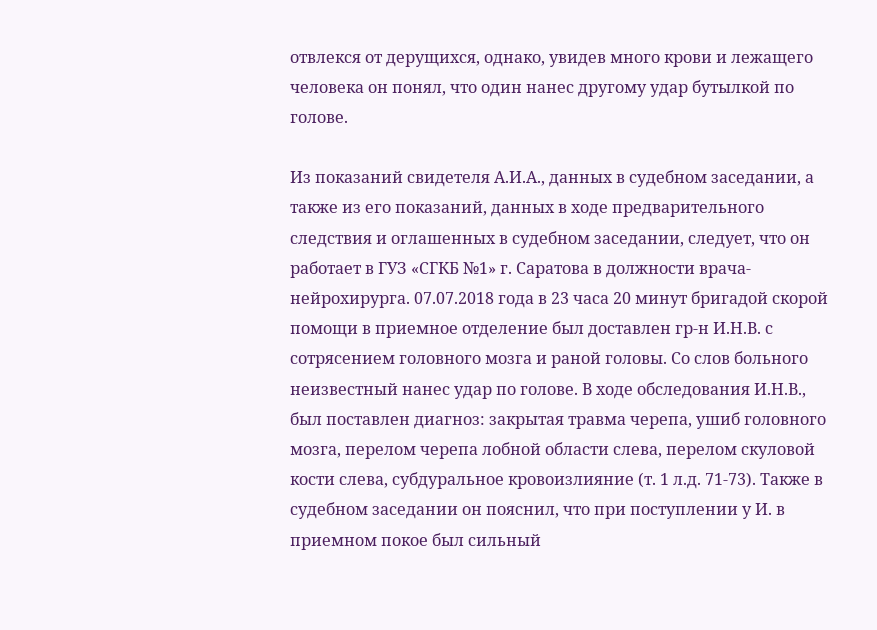отвлекся от дерущихся, однако, увидев много крови и лежащего человека он понял, что один нанес другому удар бутылкой по голове.

Из показаний свидетеля А.И.А., данных в судебном заседании, а также из его показаний, данных в ходе предварительного следствия и оглашенных в судебном заседании, следует, что он работает в ГУЗ «СГКБ №1» г. Саратова в должности врача-нейрохирурга. 07.07.2018 года в 23 часа 20 минут бригадой скорой помощи в приемное отделение был доставлен гр-н И.Н.В. с сотрясением головного мозга и раной головы. Со слов больного неизвестный нанес удар по голове. В ходе обследования И.Н.В., был поставлен диагноз: закрытая травма черепа, ушиб головного мозга, перелом черепа лобной области слева, перелом скуловой кости слева, субдуральное кровоизлияние (т. 1 л.д. 71-73). Также в судебном заседании он пояснил, что при поступлении у И. в приемном покое был сильный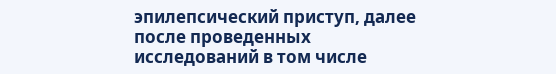эпилепсический приступ, далее после проведенных исследований в том числе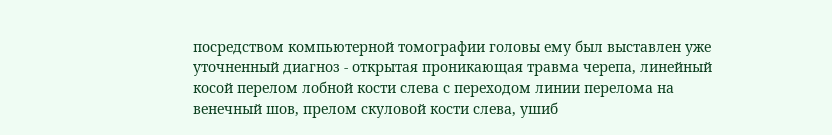посредством компьютерной томографии головы ему был выставлен уже уточненный диагноз - открытая проникающая травма черепа, линейный косой перелом лобной кости слева с переходом линии перелома на венечный шов, прелом скуловой кости слева, ушиб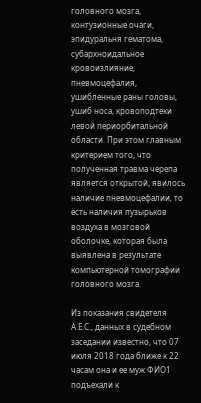головного мозга, контузионные очаги, эпидуральня гематома, субархноидальное кровоизлияние, пневмоцефалия, ушибленные раны головы, ушиб носа, кровоподтеки левой периорбитальной области. При этом главным критерием того, что полученная травма черепа является открытой, явилось наличие пневмоцефалии, то есть наличия пузырьков воздуха в мозговой оболочке, которая была выявлена в результате компьютерной томографии головного мозга.

Из показания свидетеля А.Е.С., данных в судебном заседании известно, что 07 июля 2018 года ближе к 22 часам она и ее муж ФИО1 подъехали к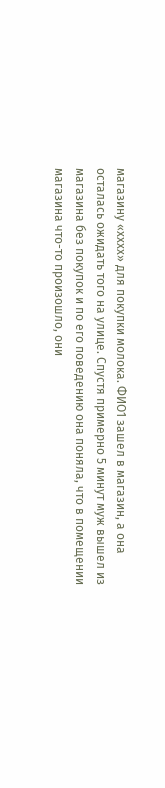магазину «хххх» для покупки молока. ФИО1 зашел в магазин, а она осталась ожидать того на улице. Спустя примерно 5 минут муж вышел из магазина без покупок и по его поведению она поняла, что в помещении магазина что-то произошло, они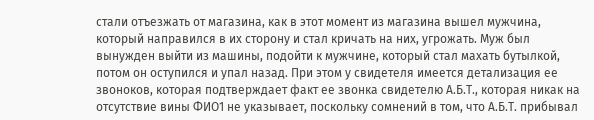стали отъезжать от магазина, как в этот момент из магазина вышел мужчина, который направился в их сторону и стал кричать на них, угрожать. Муж был вынужден выйти из машины, подойти к мужчине, который стал махать бутылкой, потом он оступился и упал назад. При этом у свидетеля имеется детализация ее звоноков, которая подтверждает факт ее звонка свидетелю А.Б.Т., которая никак на отсутствие вины ФИО1 не указывает, поскольку сомнений в том, что А.Б.Т. прибывал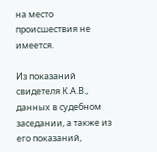на место происшествия не имеется.

Из показаний свидетеля К.А.В., данных в судебном заседании, а также из его показаний,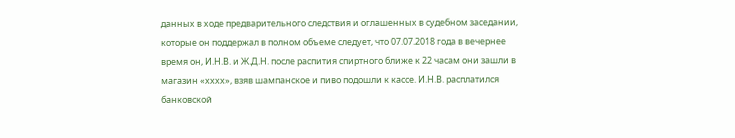данных в ходе предварительного следствия и оглашенных в судебном заседании, которые он поддержал в полном объеме следует, что 07.07.2018 года в вечернее время он, И.Н.В. и Ж.Д.Н. после распития спиртного ближе к 22 часам они зашли в магазин «хххх», взяв шампанское и пиво подошли к кассе. И.Н.В. расплатился банковской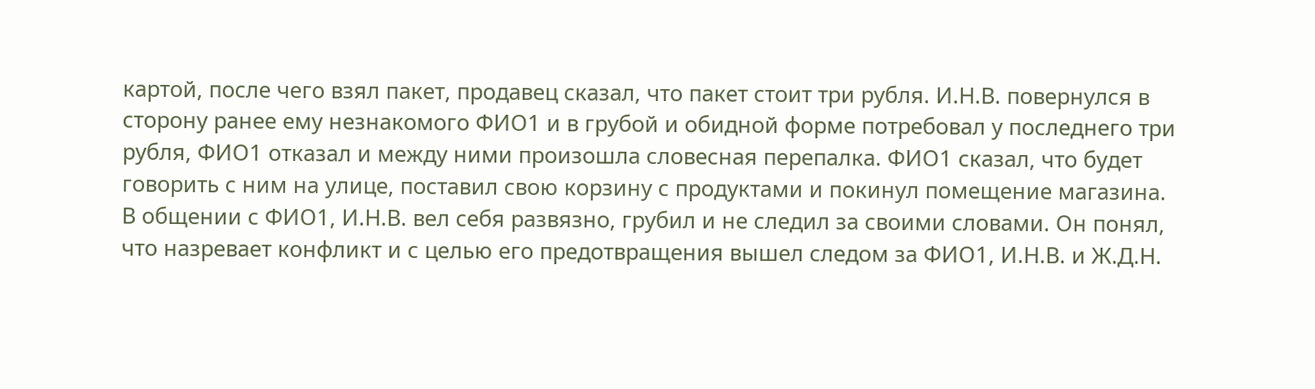картой, после чего взял пакет, продавец сказал, что пакет стоит три рубля. И.Н.В. повернулся в сторону ранее ему незнакомого ФИО1 и в грубой и обидной форме потребовал у последнего три рубля, ФИО1 отказал и между ними произошла словесная перепалка. ФИО1 сказал, что будет говорить с ним на улице, поставил свою корзину с продуктами и покинул помещение магазина. В общении с ФИО1, И.Н.В. вел себя развязно, грубил и не следил за своими словами. Он понял, что назревает конфликт и с целью его предотвращения вышел следом за ФИО1, И.Н.В. и Ж.Д.Н.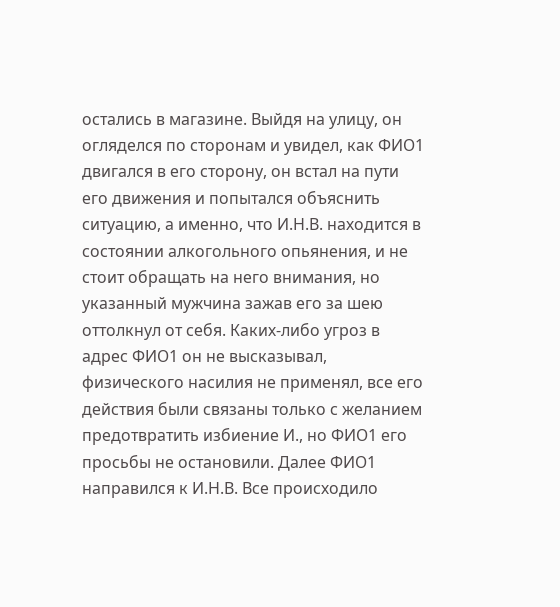остались в магазине. Выйдя на улицу, он огляделся по сторонам и увидел, как ФИО1 двигался в его сторону, он встал на пути его движения и попытался объяснить ситуацию, а именно, что И.Н.В. находится в состоянии алкогольного опьянения, и не стоит обращать на него внимания, но указанный мужчина зажав его за шею оттолкнул от себя. Каких-либо угроз в адрес ФИО1 он не высказывал, физического насилия не применял, все его действия были связаны только с желанием предотвратить избиение И., но ФИО1 его просьбы не остановили. Далее ФИО1 направился к И.Н.В. Все происходило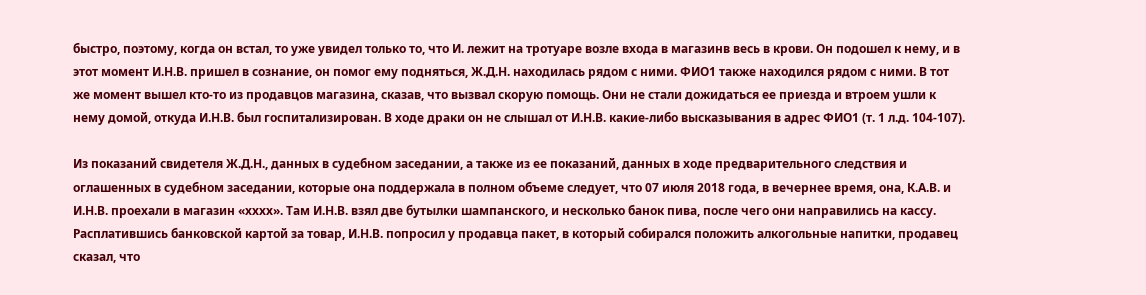быстро, поэтому, когда он встал, то уже увидел только то, что И. лежит на тротуаре возле входа в магазинв весь в крови. Он подошел к нему, и в этот момент И.Н.В. пришел в сознание, он помог ему подняться, Ж.Д.Н. находилась рядом с ними. ФИО1 также находился рядом с ними. В тот же момент вышел кто-то из продавцов магазина, сказав, что вызвал скорую помощь. Они не стали дожидаться ее приезда и втроем ушли к нему домой, откуда И.Н.В. был госпитализирован. В ходе драки он не слышал от И.Н.В. какие-либо высказывания в адрес ФИО1 (т. 1 л.д. 104-107).

Из показаний свидетеля Ж.Д.Н., данных в судебном заседании, а также из ее показаний, данных в ходе предварительного следствия и оглашенных в судебном заседании, которые она поддержала в полном объеме следует, что 07 июля 2018 года, в вечернее время, она, К.А.В. и И.Н.В. проехали в магазин «хххх». Там И.Н.В. взял две бутылки шампанского, и несколько банок пива, после чего они направились на кассу. Расплатившись банковской картой за товар, И.Н.В. попросил у продавца пакет, в который собирался положить алкогольные напитки, продавец сказал, что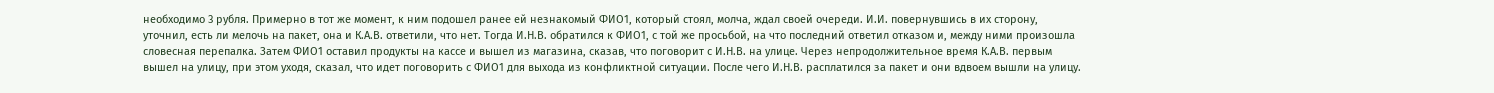необходимо 3 рубля. Примерно в тот же момент, к ним подошел ранее ей незнакомый ФИО1, который стоял, молча, ждал своей очереди. И.И. повернувшись в их сторону, уточнил, есть ли мелочь на пакет, она и К.А.В. ответили, что нет. Тогда И.Н.В. обратился к ФИО1, с той же просьбой, на что последний ответил отказом и, между ними произошла словесная перепалка. Затем ФИО1 оставил продукты на кассе и вышел из магазина, сказав, что поговорит с И.Н.В. на улице. Через непродолжительное время К.А.В. первым вышел на улицу, при этом уходя, сказал, что идет поговорить с ФИО1 для выхода из конфликтной ситуации. После чего И.Н.В. расплатился за пакет и они вдвоем вышли на улицу.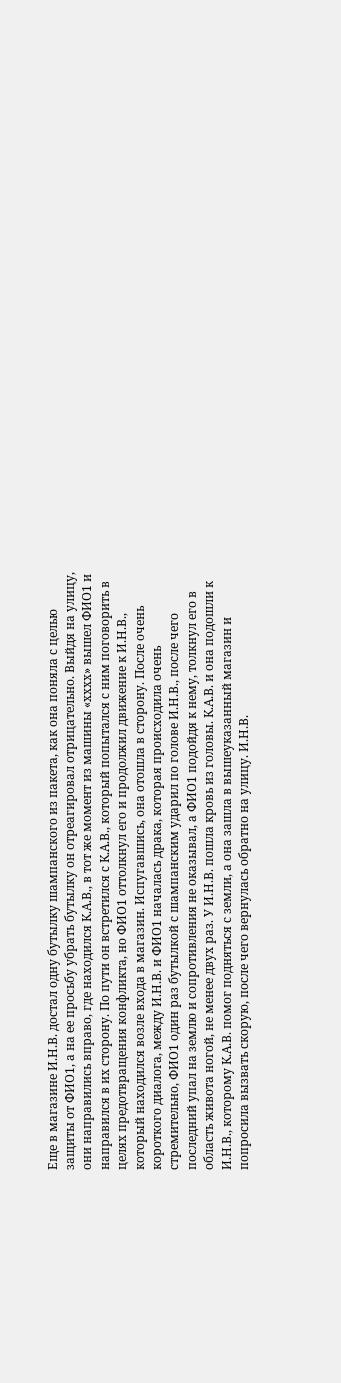Еще в магазине И.Н.В. достал одну бутылку шампанского из пакета, как она поняла с целью защиты от ФИО1, а на ее просьбу убрать бутылку он отреагировал отрицательно. Выйдя на улицу, они направились вправо, где находился К.А.В., в тот же момент из машины «хххх» вышел ФИО1 и направился в их сторону. По пути он встретился с К.А.В., который попытался с ним поговорить в целях предотвращения конфликта, но ФИО1 оттолкнул его и продолжил движение к И.Н.В., который находился возле входа в магазин. Испугавшись, она отошла в сторону. После очень короткого диалога, между И.Н.В. и ФИО1 началась драка, которая происходила очень стремительно, ФИО1 один раз бутылкой с шампанским ударил по голове И.Н.В., после чего последний упал на землю и сопротивления не оказывал, а ФИО1 подойдя к нему, толкнул его в область живота ногой, не менее двух раз. У И.Н.В. пошла кровь из головы. К.А.В. и она подошли к И.Н.В., которому К.А.В. помог подняться с земли, а она зашла в вышеуказанный магазин и попросила вызвать скорую, после чего вернулась обратно на улицу. И.Н.В.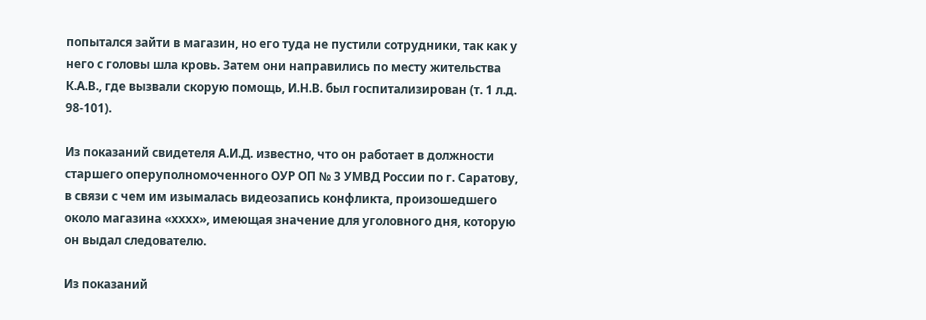попытался зайти в магазин, но его туда не пустили сотрудники, так как у него с головы шла кровь. Затем они направились по месту жительства К.А.В., где вызвали скорую помощь, И.Н.В. был госпитализирован (т. 1 л.д. 98-101).

Из показаний свидетеля А.И.Д. известно, что он работает в должности старшего оперуполномоченного ОУР ОП № 3 УМВД России по г. Саратову, в связи с чем им изымалась видеозапись конфликта, произошедшего около магазина «хххх», имеющая значение для уголовного дня, которую он выдал следователю.

Из показаний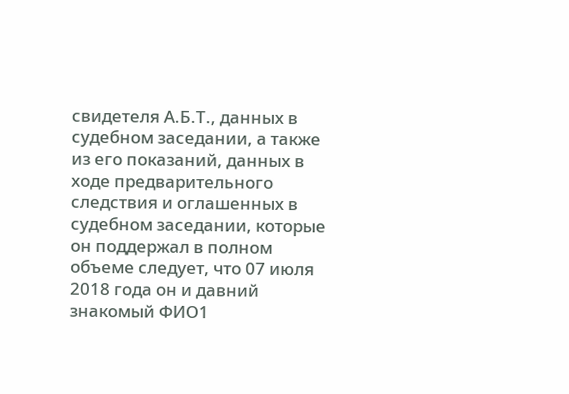свидетеля А.Б.Т., данных в судебном заседании, а также из его показаний, данных в ходе предварительного следствия и оглашенных в судебном заседании, которые он поддержал в полном объеме следует, что 07 июля 2018 года он и давний знакомый ФИО1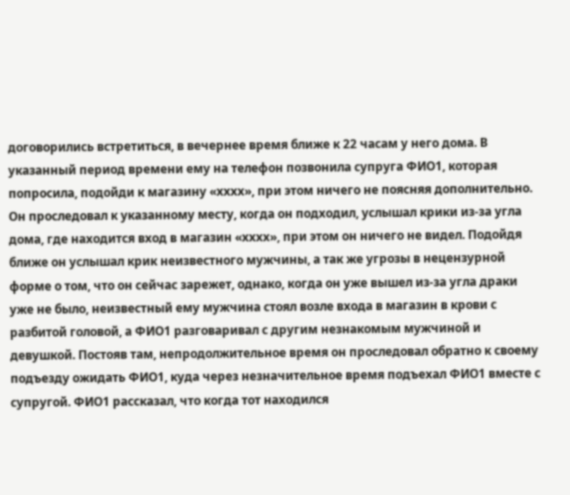договорились встретиться, в вечернее время ближе к 22 часам у него дома. В указанный период времени ему на телефон позвонила супруга ФИО1, которая попросила, подойди к магазину «хххх», при этом ничего не поясняя дополнительно. Он проследовал к указанному месту, когда он подходил, услышал крики из-за угла дома, где находится вход в магазин «хххх», при этом он ничего не видел. Подойдя ближе он услышал крик неизвестного мужчины, а так же угрозы в нецензурной форме о том, что он сейчас зарежет, однако, когда он уже вышел из-за угла драки уже не было, неизвестный ему мужчина стоял возле входа в магазин в крови с разбитой головой, а ФИО1 разговаривал с другим незнакомым мужчиной и девушкой. Постояв там, непродолжительное время он проследовал обратно к своему подъезду ожидать ФИО1, куда через незначительное время подъехал ФИО1 вместе с супругой. ФИО1 рассказал, что когда тот находился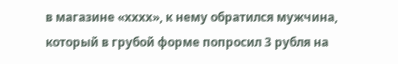в магазине «хххх», к нему обратился мужчина, который в грубой форме попросил 3 рубля на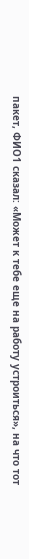пакет, ФИО1 сказал: «Может к тебе еще на работу устроиться», на что тот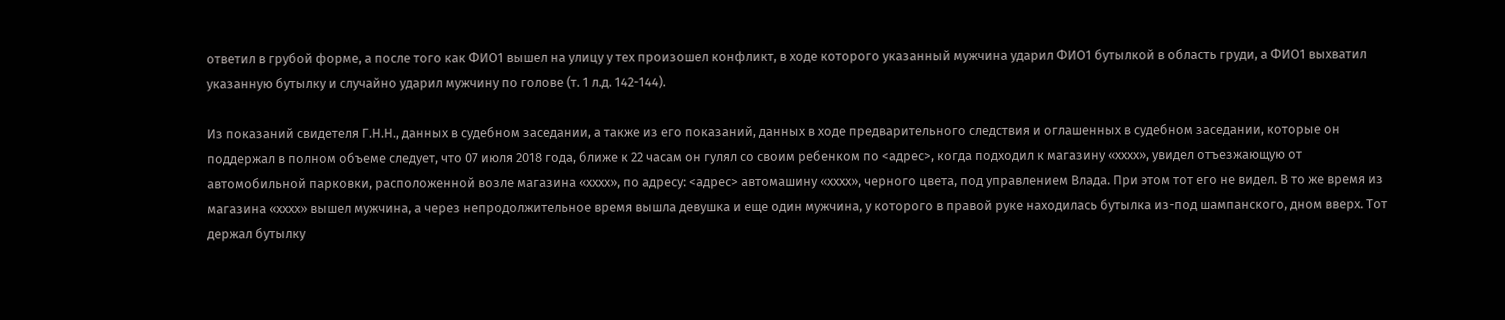ответил в грубой форме, а после того как ФИО1 вышел на улицу у тех произошел конфликт, в ходе которого указанный мужчина ударил ФИО1 бутылкой в область груди, а ФИО1 выхватил указанную бутылку и случайно ударил мужчину по голове (т. 1 л.д. 142-144).

Из показаний свидетеля Г.Н.Н., данных в судебном заседании, а также из его показаний, данных в ходе предварительного следствия и оглашенных в судебном заседании, которые он поддержал в полном объеме следует, что 07 июля 2018 года, ближе к 22 часам он гулял со своим ребенком по <адрес>, когда подходил к магазину «хххх», увидел отъезжающую от автомобильной парковки, расположенной возле магазина «хххх», по адресу: <адрес> автомашину «хххх», черного цвета, под управлением Влада. При этом тот его не видел. В то же время из магазина «хххх» вышел мужчина, а через непродолжительное время вышла девушка и еще один мужчина, у которого в правой руке находилась бутылка из-под шампанского, дном вверх. Тот держал бутылку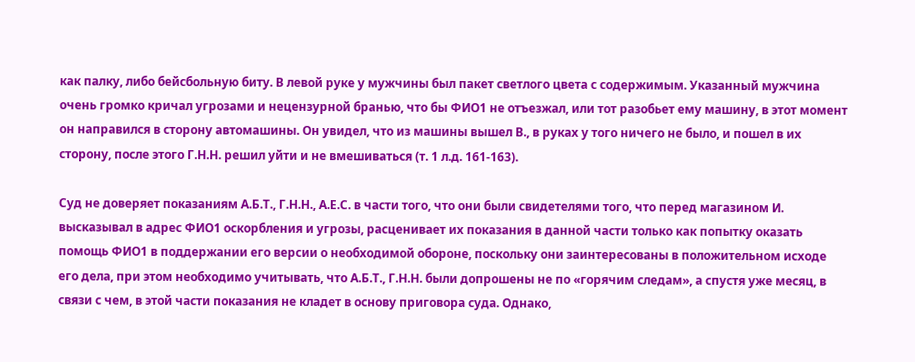как палку, либо бейсбольную биту. В левой руке у мужчины был пакет светлого цвета с содержимым. Указанный мужчина очень громко кричал угрозами и нецензурной бранью, что бы ФИО1 не отъезжал, или тот разобьет ему машину, в этот момент он направился в сторону автомашины. Он увидел, что из машины вышел В., в руках у того ничего не было, и пошел в их сторону, после этого Г.Н.Н. решил уйти и не вмешиваться (т. 1 л.д. 161-163).

Суд не доверяет показаниям А.Б.Т., Г.Н.Н., А.Е.С. в части того, что они были свидетелями того, что перед магазином И. высказывал в адрес ФИО1 оскорбления и угрозы, расценивает их показания в данной части только как попытку оказать помощь ФИО1 в поддержании его версии о необходимой обороне, поскольку они заинтересованы в положительном исходе его дела, при этом необходимо учитывать, что А.Б.Т., Г.Н.Н. были допрошены не по «горячим следам», а спустя уже месяц, в связи с чем, в этой части показания не кладет в основу приговора суда. Однако,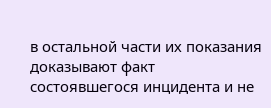в остальной части их показания доказывают факт состоявшегося инцидента и не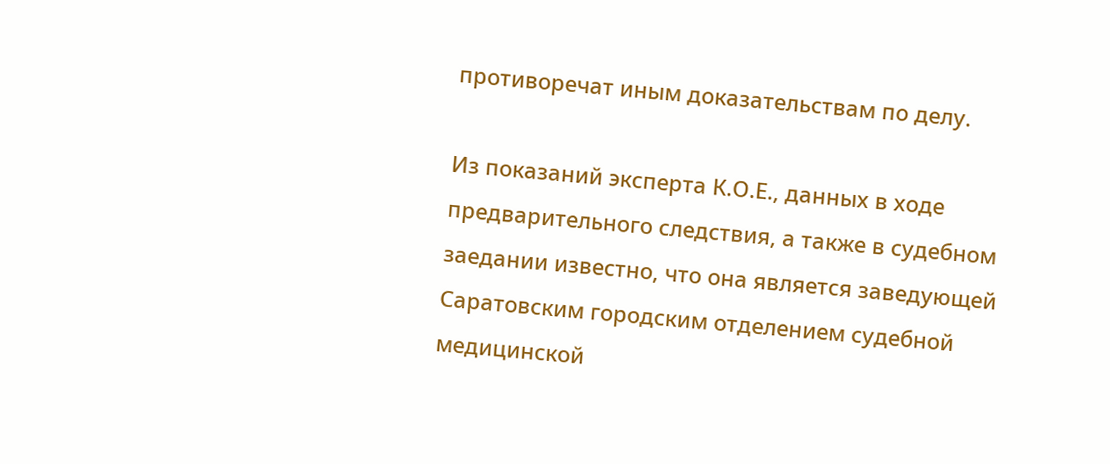противоречат иным доказательствам по делу.

Из показаний эксперта К.О.Е., данных в ходе предварительного следствия, а также в судебном заедании известно, что она является заведующей Саратовским городским отделением судебной медицинской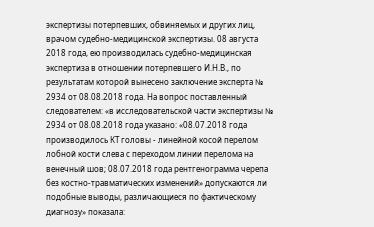экспертизы потерпевших, обвиняемых и других лиц, врачом судебно-медицинской экспертизы. 08 августа 2018 года, ею производилась судебно-медицинская экспертиза в отношении потерпевшего И.Н.В., по результатам которой вынесено заключение эксперта № 2934 от 08.08.2018 года. На вопрос поставленный следователем: «в исследовательской части экспертизы № 2934 от 08.08.2018 года указано: «08.07.2018 года производилось КТ головы - линейной косой перелом лобной кости слева с переходом линии перелома на венечный шов; 08.07.2018 года рентгенограмма черепа без костно-травматических изменений» допускаются ли подобные выводы, различающиеся по фактическому диагнозу» показала: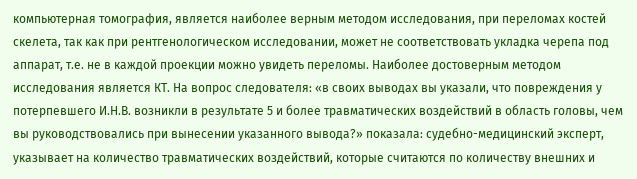компьютерная томография, является наиболее верным методом исследования, при переломах костей скелета, так как при рентгенологическом исследовании, может не соответствовать укладка черепа под аппарат, т.е. не в каждой проекции можно увидеть переломы. Наиболее достоверным методом исследования является КТ. На вопрос следователя: «в своих выводах вы указали, что повреждения у потерпевшего И.Н.В. возникли в результате 5 и более травматических воздействий в область головы, чем вы руководствовались при вынесении указанного вывода?» показала: судебно-медицинский эксперт, указывает на количество травматических воздействий, которые считаются по количеству внешних и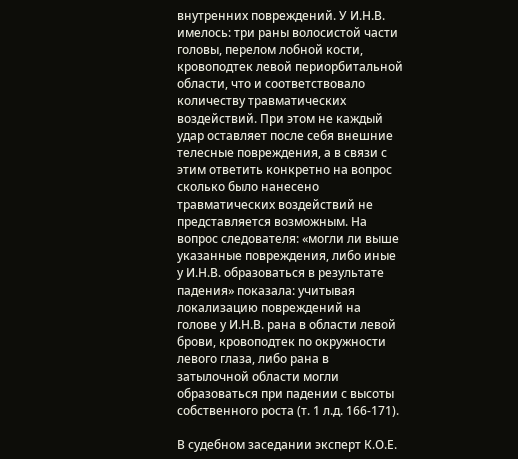внутренних повреждений. У И.Н.В. имелось: три раны волосистой части головы, перелом лобной кости, кровоподтек левой периорбитальной области, что и соответствовало количеству травматических воздействий. При этом не каждый удар оставляет после себя внешние телесные повреждения, а в связи с этим ответить конкретно на вопрос сколько было нанесено травматических воздействий не представляется возможным. На вопрос следователя: «могли ли выше указанные повреждения, либо иные у И.Н.В. образоваться в результате падения» показала: учитывая локализацию повреждений на голове у И.Н.В. рана в области левой брови, кровоподтек по окружности левого глаза, либо рана в затылочной области могли образоваться при падении с высоты собственного роста (т. 1 л.д. 166-171).

В судебном заседании эксперт К.О.Е.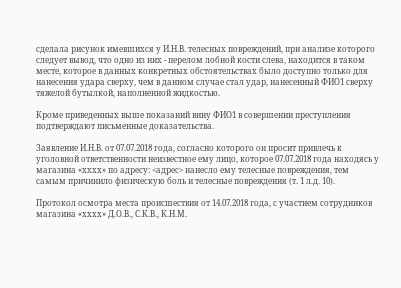сделала рисунок имевшихся у И.Н.В. телесных повреждений, при анализе которого следует вывод, что одно из них - перелом лобной кости слева, находится в таком месте, которое в данных конкретных обстоятельствах было доступно только для нанесения удара сверху, чем в данном случае стал удар, нанесенный ФИО1 сверху тяжелой бутылкой, наполненной жидкостью.

Кроме приведенных выше показаний вину ФИО1 в совершении преступления подтверждают письменные доказательства.

Заявление И.Н.В. от 07.07.2018 года, согласно которого он просит привлечь к уголовной ответственности неизвестное ему лицо, которое 07.07.2018 года находясь у магазина «хххх» по адресу: <адрес> нанесло ему телесные повреждения, тем самым причинило физическую боль и телесные повреждения (т. 1 л.д. 10).

Протокол осмотра места происшествия от 14.07.2018 года, с участием сотрудников магазина «хххх» Д.О.В., С.К.В., К.Н.М.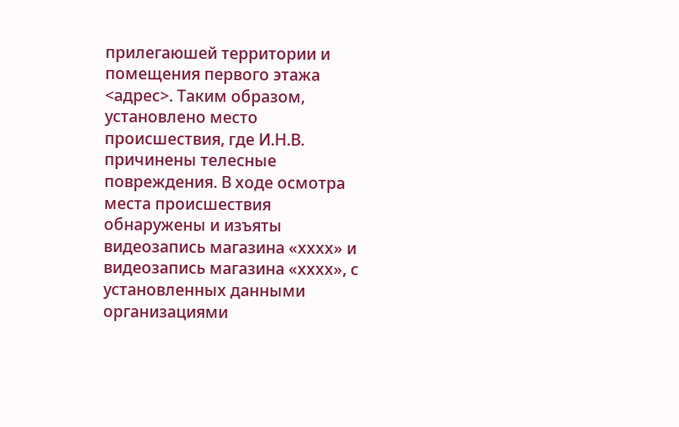прилегаюшей территории и помещения первого этажа <адрес>. Таким образом, установлено место происшествия, где И.Н.В. причинены телесные повреждения. В ходе осмотра места происшествия обнаружены и изъяты видеозапись магазина «хххх» и видеозапись магазина «хххх», с установленных данными организациями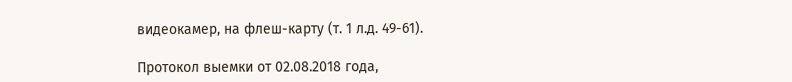видеокамер, на флеш-карту (т. 1 л.д. 49-61).

Протокол выемки от 02.08.2018 года,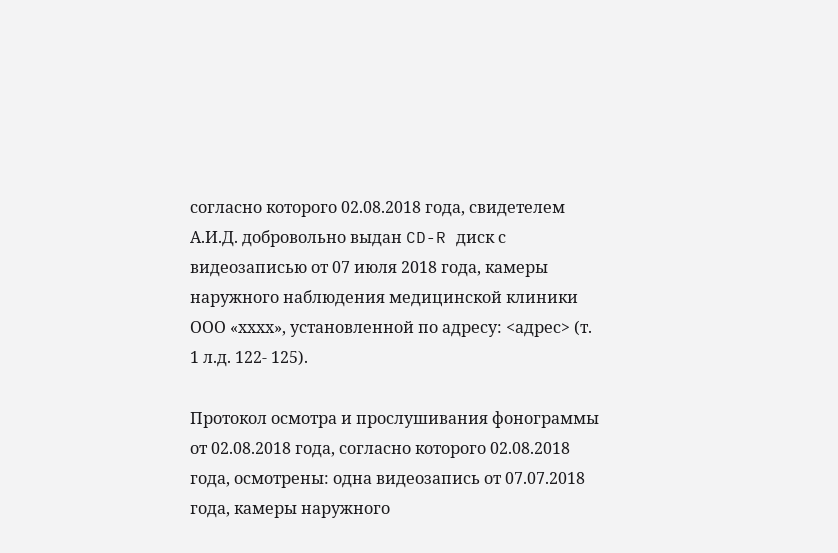согласно которого 02.08.2018 года, свидетелем А.И.Д. добровольно выдан CD-R диск с видеозаписью от 07 июля 2018 года, камеры наружного наблюдения медицинской клиники ООО «хххх», установленной по адресу: <адрес> (т. 1 л.д. 122- 125).

Протокол осмотра и прослушивания фонограммы от 02.08.2018 года, согласно которого 02.08.2018 года, осмотрены: одна видеозапись от 07.07.2018 года, камеры наружного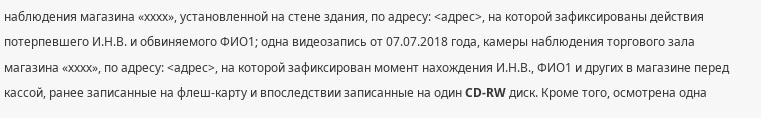наблюдения магазина «хххх», установленной на стене здания, по адресу: <адрес>, на которой зафиксированы действия потерпевшего И.Н.В. и обвиняемого ФИО1; одна видеозапись от 07.07.2018 года, камеры наблюдения торгового зала магазина «хххх», по адресу: <адрес>, на которой зафиксирован момент нахождения И.Н.В., ФИО1 и других в магазине перед кассой, ранее записанные на флеш-карту и впоследствии записанные на один CD-RW диск. Кроме того, осмотрена одна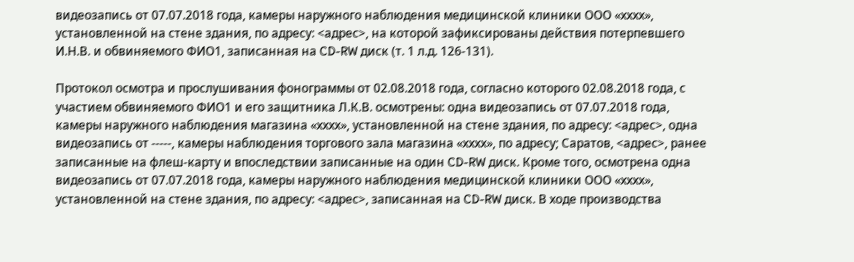видеозапись от 07.07.2018 года, камеры наружного наблюдения медицинской клиники ООО «хххх», установленной на стене здания, по адресу: <адрес>, на которой зафиксированы действия потерпевшего И.Н.В. и обвиняемого ФИО1, записанная на CD-RW диск (т. 1 л.д. 126-131).

Протокол осмотра и прослушивания фонограммы от 02.08.2018 года, согласно которого 02.08.2018 года, с участием обвиняемого ФИО1 и его защитника Л.К.В. осмотрены: одна видеозапись от 07.07.2018 года, камеры наружного наблюдения магазина «хххх», установленной на стене здания, по адресу: <адрес>, одна видеозапись от -----, камеры наблюдения торгового зала магазина «хххх», по адресу; Саратов, <адрес>, ранее записанные на флеш-карту и впоследствии записанные на один CD-RW диск. Кроме того, осмотрена одна видеозапись от 07.07.2018 года, камеры наружного наблюдения медицинской клиники ООО «хххх», установленной на стене здания, по адресу: <адрес>, записанная на CD-RW диск. В ходе производства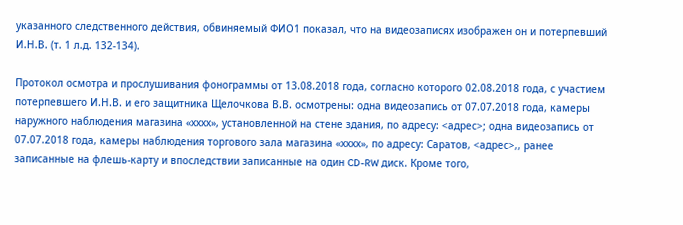указанного следственного действия, обвиняемый ФИО1 показал, что на видеозаписях изображен он и потерпевший И.Н.В. (т. 1 л.д. 132-134).

Протокол осмотра и прослушивания фонограммы от 13.08.2018 года, согласно которого 02.08.2018 года, с участием потерпевшего И.Н.В. и его защитника Щелочкова В.В. осмотрены: одна видеозапись от 07.07.2018 года, камеры наружного наблюдения магазина «хххх», установленной на стене здания, по адресу: <адрес>; одна видеозапись от 07.07.2018 года, камеры наблюдения торгового зала магазина «хххх», по адресу: Саратов, <адрес>,, ранее записанные на флешь-карту и впоследствии записанные на один CD-RW диск. Кроме того,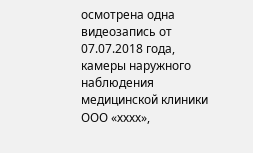осмотрена одна видеозапись от 07.07.2018 года, камеры наружного наблюдения медицинской клиники ООО «хххх»,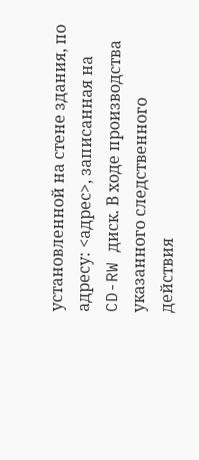установленной на стене здания, по адресу: <адрес>, записанная на CD-RW диск. В ходе производства указанного следственного действия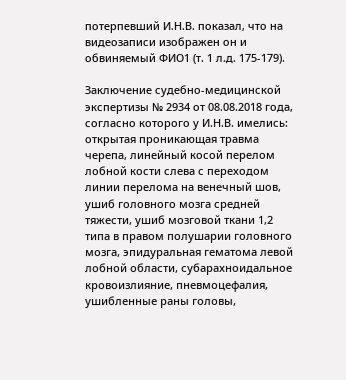потерпевший И.Н.В. показал, что на видеозаписи изображен он и обвиняемый ФИО1 (т. 1 л.д. 175-179).

Заключение судебно-медицинской экспертизы № 2934 от 08.08.2018 года, согласно которого у И.Н.В. имелись: открытая проникающая травма черепа, линейный косой перелом лобной кости слева с переходом линии перелома на венечный шов, ушиб головного мозга средней тяжести, ушиб мозговой ткани 1,2 типа в правом полушарии головного мозга, эпидуральная гематома левой лобной области, субарахноидальное кровоизлияние, пневмоцефалия, ушибленные раны головы,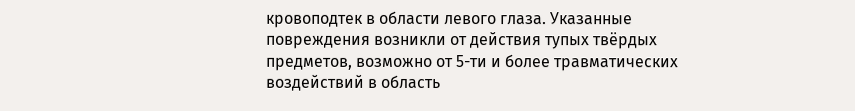кровоподтек в области левого глаза. Указанные повреждения возникли от действия тупых твёрдых предметов, возможно от 5-ти и более травматических воздействий в область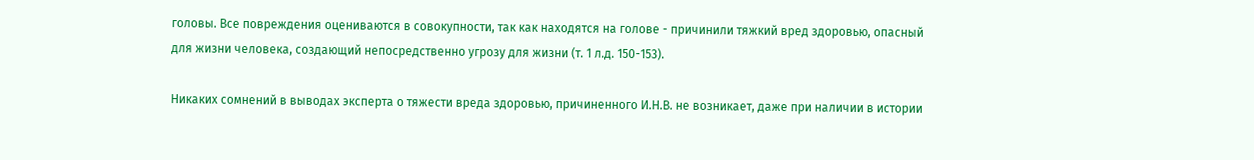головы. Все повреждения оцениваются в совокупности, так как находятся на голове - причинили тяжкий вред здоровью, опасный для жизни человека, создающий непосредственно угрозу для жизни (т. 1 л.д. 150-153).

Никаких сомнений в выводах эксперта о тяжести вреда здоровью, причиненного И.Н.В. не возникает, даже при наличии в истории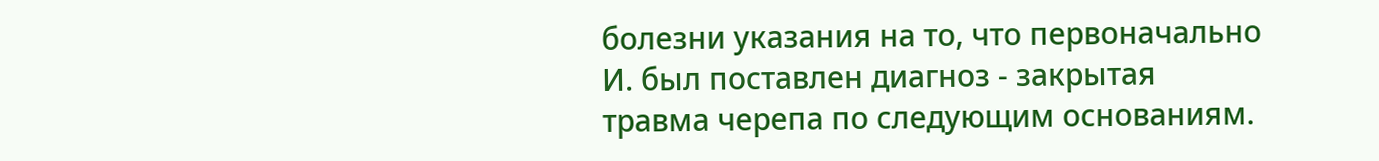болезни указания на то, что первоначально И. был поставлен диагноз - закрытая травма черепа по следующим основаниям.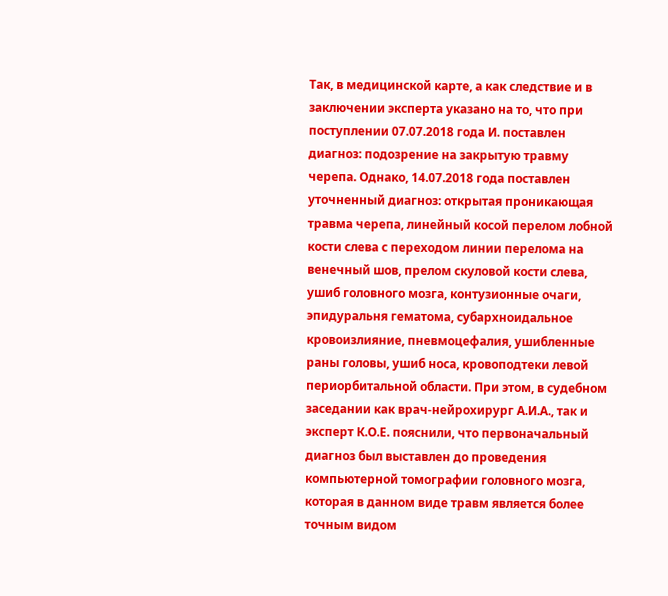Так, в медицинской карте, а как следствие и в заключении эксперта указано на то, что при поступлении 07.07.2018 года И. поставлен диагноз: подозрение на закрытую травму черепа. Однако, 14.07.2018 года поставлен уточненный диагноз: открытая проникающая травма черепа, линейный косой перелом лобной кости слева с переходом линии перелома на венечный шов, прелом скуловой кости слева, ушиб головного мозга, контузионные очаги, эпидуральня гематома, субархноидальное кровоизлияние, пневмоцефалия, ушибленные раны головы, ушиб носа, кровоподтеки левой периорбитальной области. При этом, в судебном заседании как врач-нейрохирург А.И.А., так и эксперт К.О.Е. пояснили, что первоначальный диагноз был выставлен до проведения компьютерной томографии головного мозга, которая в данном виде травм является более точным видом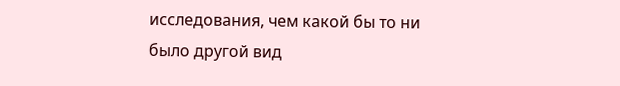исследования, чем какой бы то ни было другой вид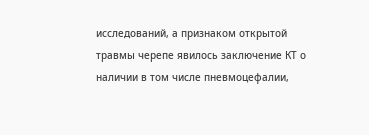исследований, а признаком открытой травмы черепе явилось заключение КТ о наличии в том числе пневмоцефалии,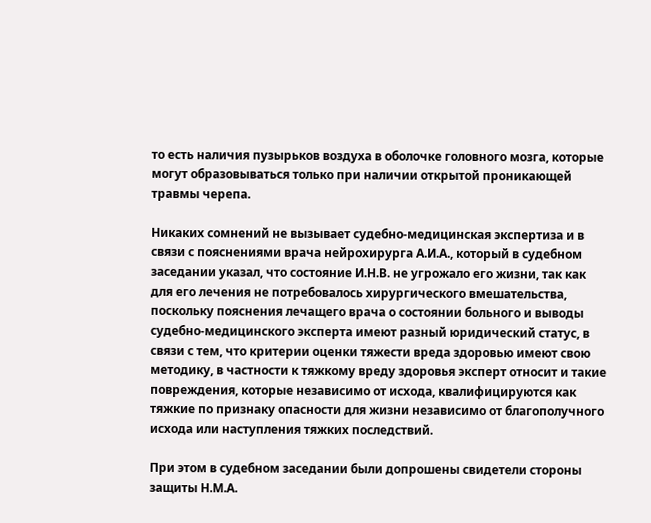то есть наличия пузырьков воздуха в оболочке головного мозга, которые могут образовываться только при наличии открытой проникающей травмы черепа.

Никаких сомнений не вызывает судебно-медицинская экспертиза и в связи с пояснениями врача нейрохирурга А.И.А., который в судебном заседании указал, что состояние И.Н.В. не угрожало его жизни, так как для его лечения не потребовалось хирургического вмешательства, поскольку пояснения лечащего врача о состоянии больного и выводы судебно-медицинского эксперта имеют разный юридический статус, в связи с тем, что критерии оценки тяжести вреда здоровью имеют свою методику, в частности к тяжкому вреду здоровья эксперт относит и такие повреждения, которые независимо от исхода, квалифицируются как тяжкие по признаку опасности для жизни независимо от благополучного исхода или наступления тяжких последствий.

При этом в судебном заседании были допрошены свидетели стороны защиты Н.М.А.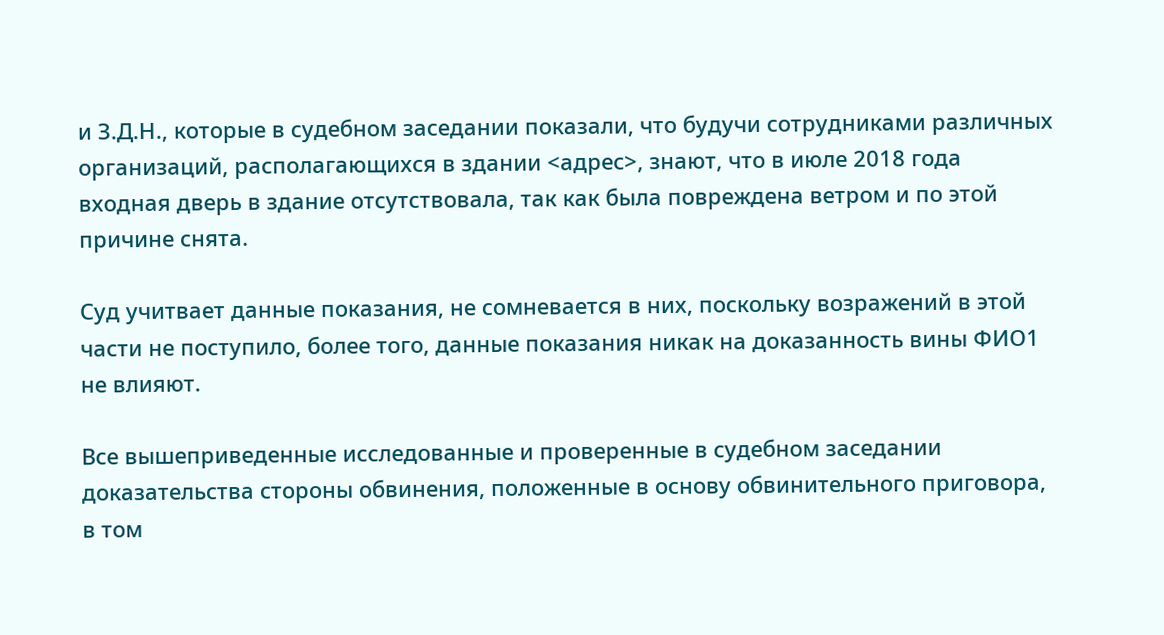и З.Д.Н., которые в судебном заседании показали, что будучи сотрудниками различных организаций, располагающихся в здании <адрес>, знают, что в июле 2018 года входная дверь в здание отсутствовала, так как была повреждена ветром и по этой причине снята.

Суд учитвает данные показания, не сомневается в них, поскольку возражений в этой части не поступило, более того, данные показания никак на доказанность вины ФИО1 не влияют.

Все вышеприведенные исследованные и проверенные в судебном заседании доказательства стороны обвинения, положенные в основу обвинительного приговора, в том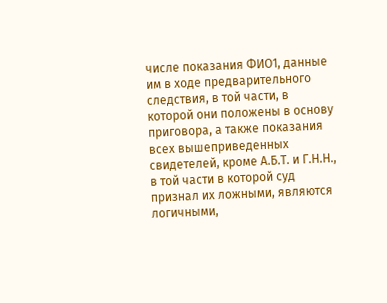числе показания ФИО1, данные им в ходе предварительного следствия, в той части, в которой они положены в основу приговора, а также показания всех вышеприведенных свидетелей, кроме А.Б.Т. и Г.Н.Н., в той части в которой суд признал их ложными, являются логичными,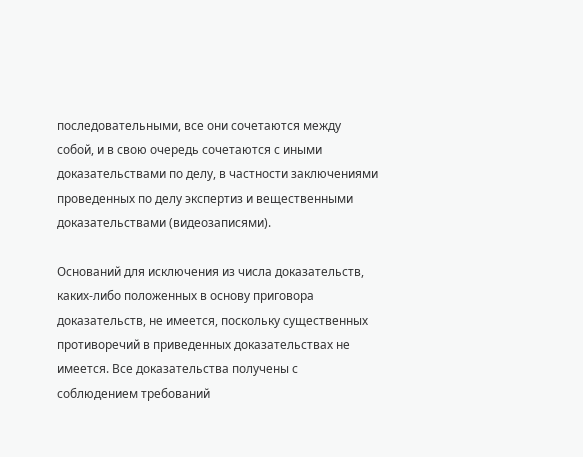последовательными, все они сочетаются между собой, и в свою очередь сочетаются с иными доказательствами по делу, в частности заключениями проведенных по делу экспертиз и вещественными доказательствами (видеозаписями).

Оснований для исключения из числа доказательств, каких-либо положенных в основу приговора доказательств, не имеется, поскольку существенных противоречий в приведенных доказательствах не имеется. Все доказательства получены с соблюдением требований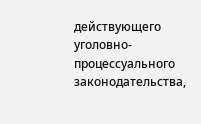действующего уголовно-процессуального законодательства,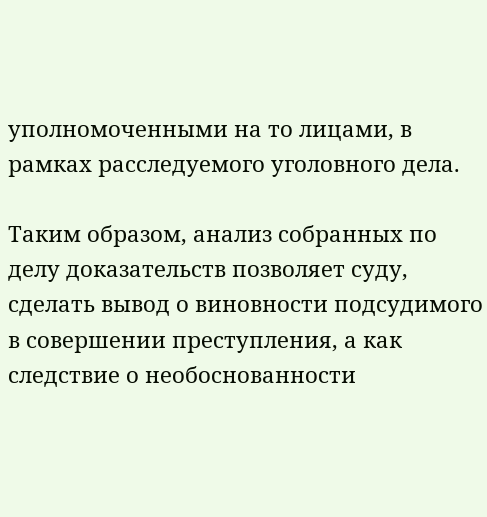уполномоченными на то лицами, в рамках расследуемого уголовного дела.

Таким образом, анализ собранных по делу доказательств позволяет суду, сделать вывод о виновности подсудимого в совершении преступления, а как следствие о необоснованности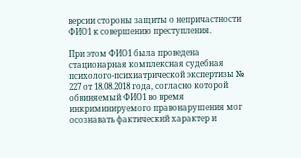версии стороны защиты о непричастности ФИО1 к совершению преступления.

При этом ФИО1 была проведена стационарная комплексная судебная психолого-психиатрической экспертизы № 227 от 18.08.2018 года, согласно которой обвиняемый ФИО1 во время инкриминируемого правонарушения мог осознавать фактический характер и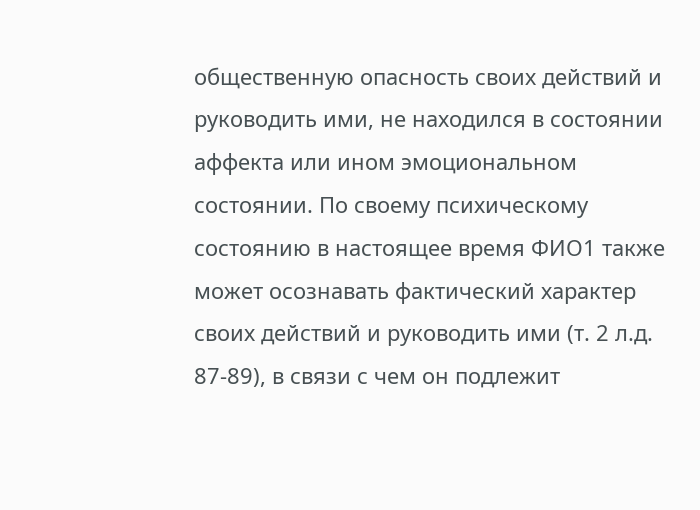общественную опасность своих действий и руководить ими, не находился в состоянии аффекта или ином эмоциональном состоянии. По своему психическому состоянию в настоящее время ФИО1 также может осознавать фактический характер своих действий и руководить ими (т. 2 л.д. 87-89), в связи с чем он подлежит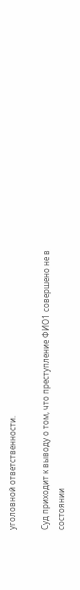уголовной ответственности.

Суд приходит к выводу о том, что преступление ФИО1 совершено не в состоянии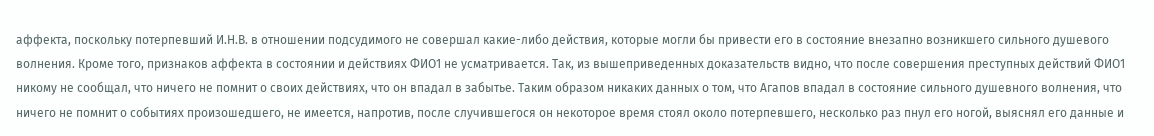аффекта, поскольку потерпевший И.Н.В. в отношении подсудимого не совершал какие-либо действия, которые могли бы привести его в состояние внезапно возникшего сильного душевого волнения. Кроме того, признаков аффекта в состоянии и действиях ФИО1 не усматривается. Так, из вышеприведенных доказательств видно, что после совершения преступных действий ФИО1 никому не сообщал, что ничего не помнит о своих действиях, что он впадал в забытье. Таким образом никаких данных о том, что Агапов впадал в состояние сильного душевного волнения, что ничего не помнит о событиях произошедшего, не имеется, напротив, после случившегося он некоторое время стоял около потерпевшего, несколько раз пнул его ногой, выяснял его данные и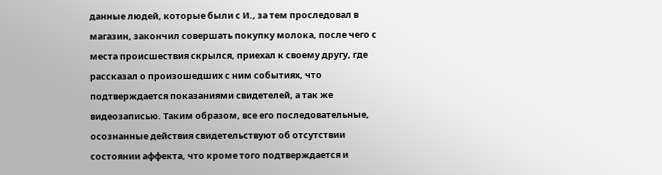данные людей, которые были с И., за тем проследовал в магазин, закончил совершать покупку молока, после чего с места происшествия скрылся, приехал к своему другу, где рассказал о произошедших с ним событиях, что подтверждается показаниями свидетелей, а так же видеозаписью. Таким образом, все его последовательные, осознанные действия свидетельствуют об отсутствии состоянии аффекта, что кроме того подтверждается и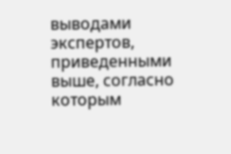выводами экспертов, приведенными выше, согласно которым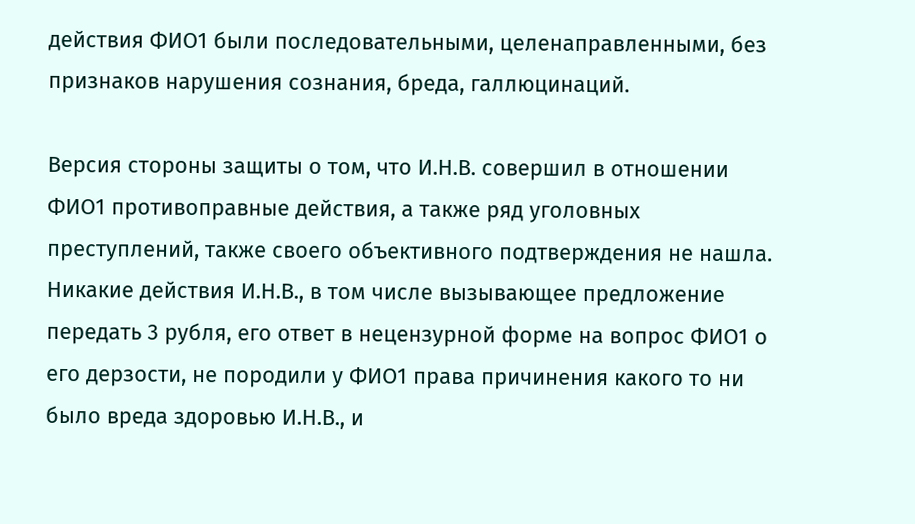действия ФИО1 были последовательными, целенаправленными, без признаков нарушения сознания, бреда, галлюцинаций.

Версия стороны защиты о том, что И.Н.В. совершил в отношении ФИО1 противоправные действия, а также ряд уголовных преступлений, также своего объективного подтверждения не нашла. Никакие действия И.Н.В., в том числе вызывающее предложение передать 3 рубля, его ответ в нецензурной форме на вопрос ФИО1 о его дерзости, не породили у ФИО1 права причинения какого то ни было вреда здоровью И.Н.В., и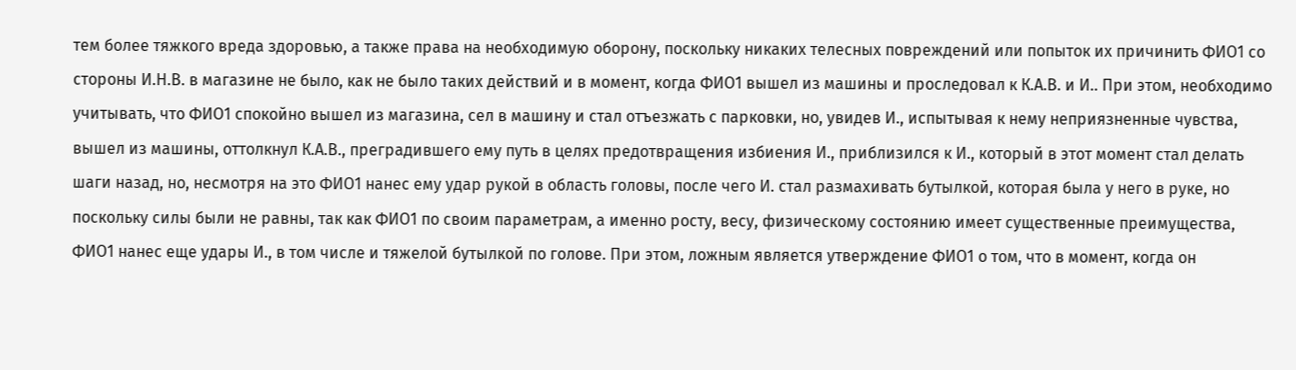тем более тяжкого вреда здоровью, а также права на необходимую оборону, поскольку никаких телесных повреждений или попыток их причинить ФИО1 со стороны И.Н.В. в магазине не было, как не было таких действий и в момент, когда ФИО1 вышел из машины и проследовал к К.А.В. и И.. При этом, необходимо учитывать, что ФИО1 спокойно вышел из магазина, сел в машину и стал отъезжать с парковки, но, увидев И., испытывая к нему неприязненные чувства, вышел из машины, оттолкнул К.А.В., преградившего ему путь в целях предотвращения избиения И., приблизился к И., который в этот момент стал делать шаги назад, но, несмотря на это ФИО1 нанес ему удар рукой в область головы, после чего И. стал размахивать бутылкой, которая была у него в руке, но поскольку силы были не равны, так как ФИО1 по своим параметрам, а именно росту, весу, физическому состоянию имеет существенные преимущества, ФИО1 нанес еще удары И., в том числе и тяжелой бутылкой по голове. При этом, ложным является утверждение ФИО1 о том, что в момент, когда он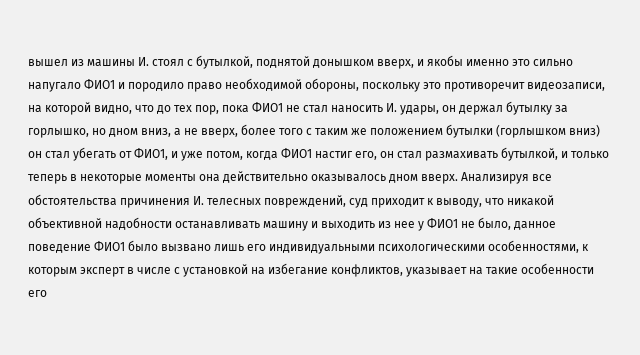вышел из машины И. стоял с бутылкой, поднятой донышком вверх, и якобы именно это сильно напугало ФИО1 и породило право необходимой обороны, поскольку это противоречит видеозаписи, на которой видно, что до тех пор, пока ФИО1 не стал наносить И. удары, он держал бутылку за горлышко, но дном вниз, а не вверх, более того с таким же положением бутылки (горлышком вниз) он стал убегать от ФИО1, и уже потом, когда ФИО1 настиг его, он стал размахивать бутылкой, и только теперь в некоторые моменты она действительно оказывалось дном вверх. Анализируя все обстоятельства причинения И. телесных повреждений, суд приходит к выводу, что никакой объективной надобности останавливать машину и выходить из нее у ФИО1 не было, данное поведение ФИО1 было вызвано лишь его индивидуальными психологическими особенностями, к которым эксперт в числе с установкой на избегание конфликтов, указывает на такие особенности его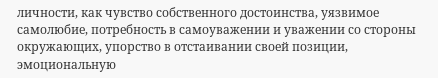личности, как чувство собственного достоинства, уязвимое самолюбие, потребность в самоуважении и уважении со стороны окружающих, упорство в отстаивании своей позиции, эмоциональную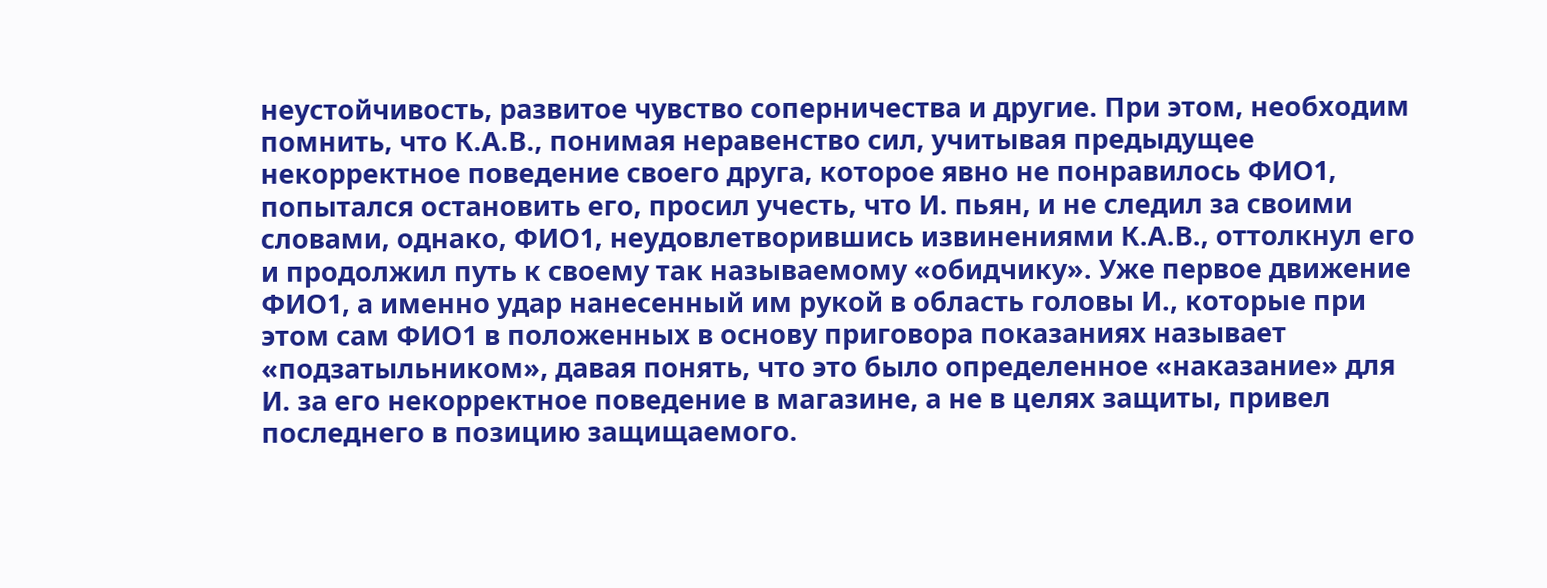неустойчивость, развитое чувство соперничества и другие. При этом, необходим помнить, что К.А.В., понимая неравенство сил, учитывая предыдущее некорректное поведение своего друга, которое явно не понравилось ФИО1, попытался остановить его, просил учесть, что И. пьян, и не следил за своими словами, однако, ФИО1, неудовлетворившись извинениями К.А.В., оттолкнул его и продолжил путь к своему так называемому «обидчику». Уже первое движение ФИО1, а именно удар нанесенный им рукой в область головы И., которые при этом сам ФИО1 в положенных в основу приговора показаниях называет «подзатыльником», давая понять, что это было определенное «наказание» для И. за его некорректное поведение в магазине, а не в целях защиты, привел последнего в позицию защищаемого.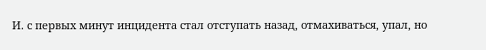И. с первых минут инцидента стал отступать назад, отмахиваться, упал, но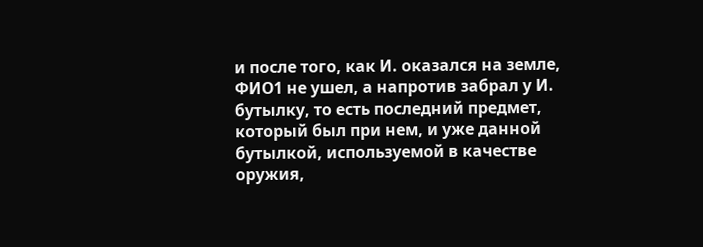и после того, как И. оказался на земле, ФИО1 не ушел, а напротив забрал у И. бутылку, то есть последний предмет, который был при нем, и уже данной бутылкой, используемой в качестве оружия,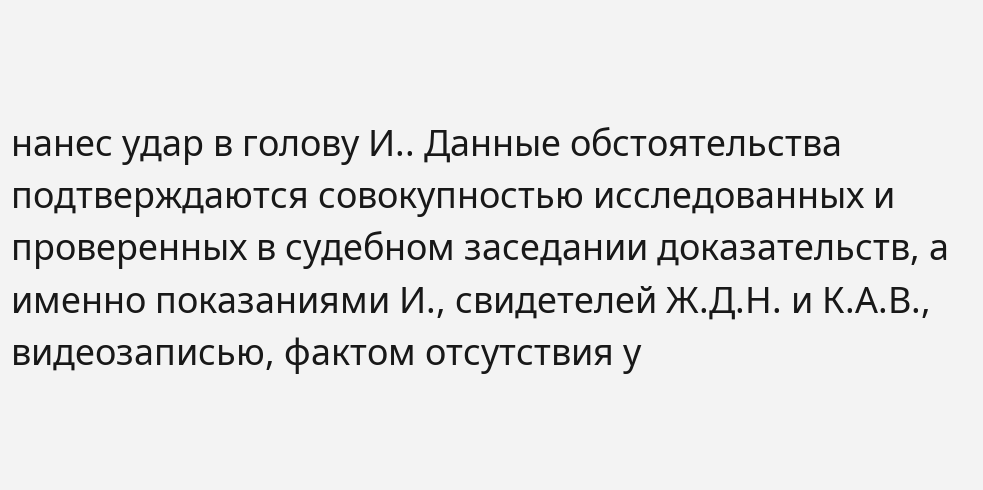нанес удар в голову И.. Данные обстоятельства подтверждаются совокупностью исследованных и проверенных в судебном заседании доказательств, а именно показаниями И., свидетелей Ж.Д.Н. и К.А.В., видеозаписью, фактом отсутствия у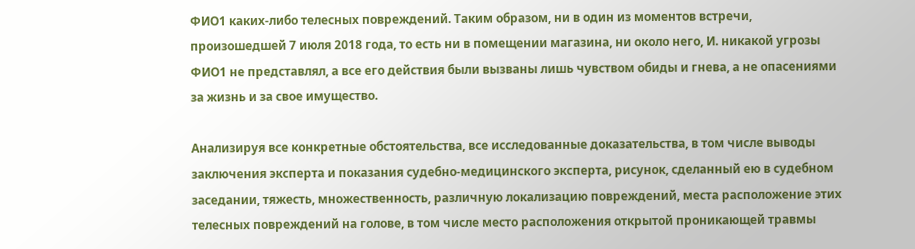ФИО1 каких-либо телесных повреждений. Таким образом, ни в один из моментов встречи, произошедшей 7 июля 2018 года, то есть ни в помещении магазина, ни около него, И. никакой угрозы ФИО1 не представлял, а все его действия были вызваны лишь чувством обиды и гнева, а не опасениями за жизнь и за свое имущество.

Анализируя все конкретные обстоятельства, все исследованные доказательства, в том числе выводы заключения эксперта и показания судебно-медицинского эксперта, рисунок, сделанный ею в судебном заседании, тяжесть, множественность, различную локализацию повреждений, места расположение этих телесных повреждений на голове, в том числе место расположения открытой проникающей травмы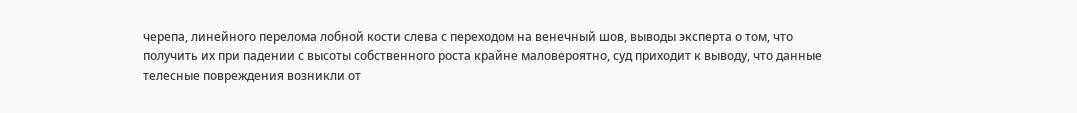черепа, линейного перелома лобной кости слева с переходом на венечный шов, выводы эксперта о том, что получить их при падении с высоты собственного роста крайне маловероятно, суд приходит к выводу, что данные телесные повреждения возникли от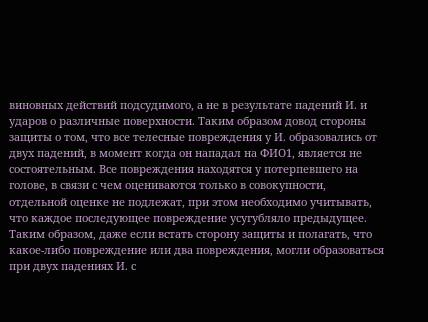виновных действий подсудимого, а не в результате падений И. и ударов о различные поверхности. Таким образом довод стороны защиты о том, что все телесные повреждения у И. образовались от двух падений, в момент когда он нападал на ФИО1, является не состоятельным. Все повреждения находятся у потерпевшего на голове, в связи с чем оцениваются только в совокупности, отдельной оценке не подлежат, при этом необходимо учитывать, что каждое последующее повреждение усугубляло предыдущее. Таким образом, даже если встать сторону защиты и полагать, что какое-либо повреждение или два повреждения, могли образоваться при двух падениях И. с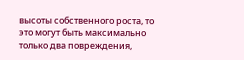высоты собственного роста, то это могут быть максимально только два повреждения,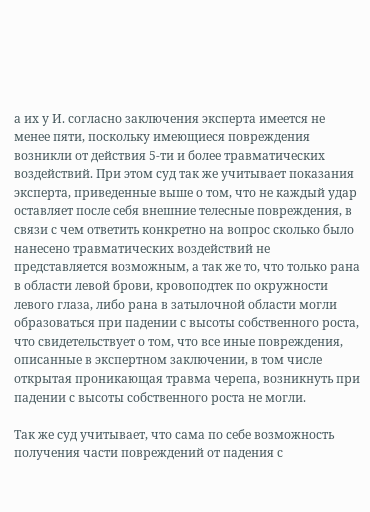а их у И. согласно заключения эксперта имеется не менее пяти, поскольку имеющиеся повреждения возникли от действия 5-ти и более травматических воздействий. При этом суд так же учитывает показания эксперта, приведенные выше о том, что не каждый удар оставляет после себя внешние телесные повреждения, в связи с чем ответить конкретно на вопрос сколько было нанесено травматических воздействий не представляется возможным, а так же то, что только рана в области левой брови, кровоподтек по окружности левого глаза, либо рана в затылочной области могли образоваться при падении с высоты собственного роста, что свидетельствует о том, что все иные повреждения, описанные в экспертном заключении, в том числе открытая проникающая травма черепа, возникнуть при падении с высоты собственного роста не могли.

Так же суд учитывает, что сама по себе возможность получения части повреждений от падения с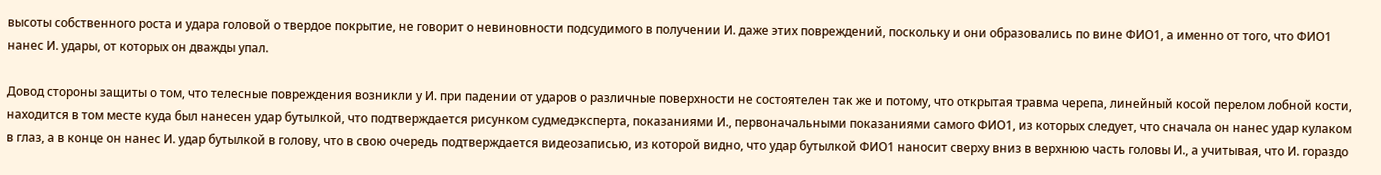высоты собственного роста и удара головой о твердое покрытие, не говорит о невиновности подсудимого в получении И. даже этих повреждений, поскольку и они образовались по вине ФИО1, а именно от того, что ФИО1 нанес И. удары, от которых он дважды упал.

Довод стороны защиты о том, что телесные повреждения возникли у И. при падении от ударов о различные поверхности не состоятелен так же и потому, что открытая травма черепа, линейный косой перелом лобной кости, находится в том месте куда был нанесен удар бутылкой, что подтверждается рисунком судмедэксперта, показаниями И., первоначальными показаниями самого ФИО1, из которых следует, что сначала он нанес удар кулаком в глаз, а в конце он нанес И. удар бутылкой в голову, что в свою очередь подтверждается видеозаписью, из которой видно, что удар бутылкой ФИО1 наносит сверху вниз в верхнюю часть головы И., а учитывая, что И. гораздо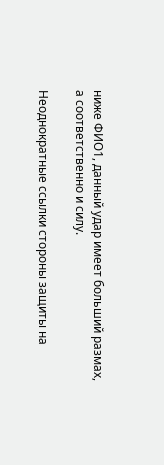ниже ФИО1, данный удар имеет больший размах, а соответственно и силу.

Неоднократные ссылки стороны защиты на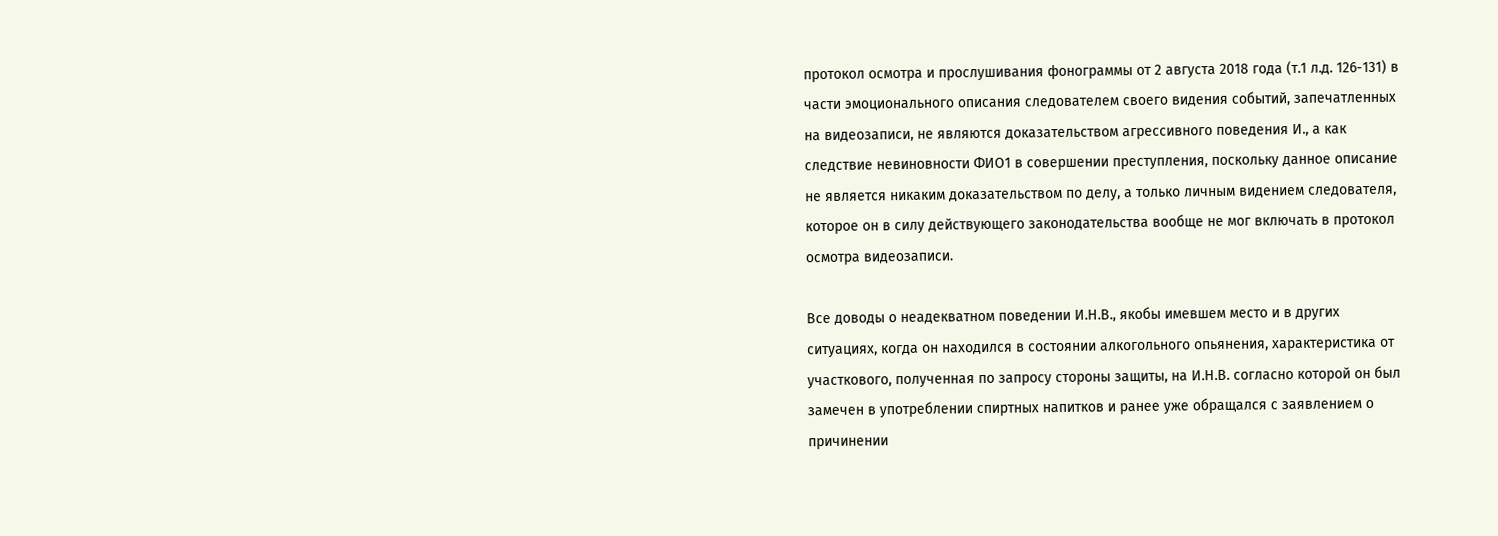протокол осмотра и прослушивания фонограммы от 2 августа 2018 года (т.1 л.д. 126-131) в части эмоционального описания следователем своего видения событий, запечатленных на видеозаписи, не являются доказательством агрессивного поведения И., а как следствие невиновности ФИО1 в совершении преступления, поскольку данное описание не является никаким доказательством по делу, а только личным видением следователя, которое он в силу действующего законодательства вообще не мог включать в протокол осмотра видеозаписи.

Все доводы о неадекватном поведении И.Н.В., якобы имевшем место и в других ситуациях, когда он находился в состоянии алкогольного опьянения, характеристика от участкового, полученная по запросу стороны защиты, на И.Н.В. согласно которой он был замечен в употреблении спиртных напитков и ранее уже обращался с заявлением о причинении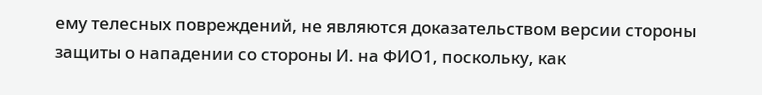ему телесных повреждений, не являются доказательством версии стороны защиты о нападении со стороны И. на ФИО1, поскольку, как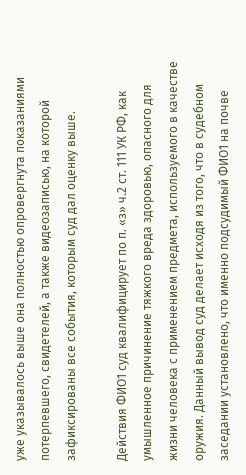уже указывалось выше она полностью опровергнута показаниями потерпевшего, свидетелей, а также видеозаписью, на которой зафиксированы все события, которым суд дал оценку выше.

Действия ФИО1 суд квалифицирует по п. «з» ч.2 ст. 111 УК РФ, как умышленное причинение тяжкого вреда здоровью, опасного для жизни человека с применением предмета, используемого в качестве оружия. Данный вывод суд делает исходя из того, что в судебном заседании установлено, что именно подсудимый ФИО1 на почве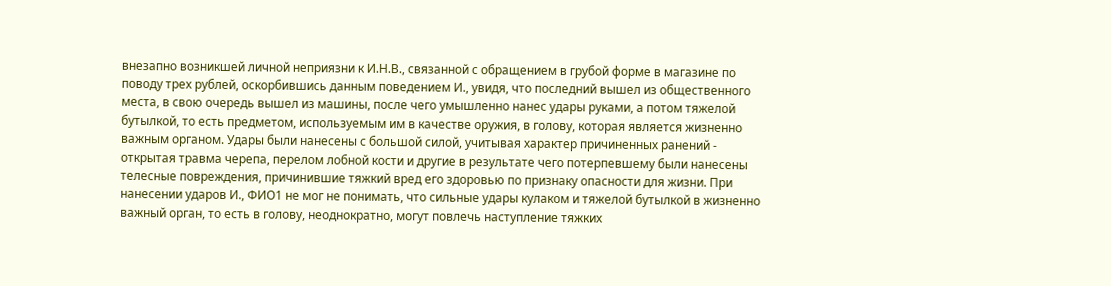внезапно возникшей личной неприязни к И.Н.В., связанной с обращением в грубой форме в магазине по поводу трех рублей, оскорбившись данным поведением И., увидя, что последний вышел из общественного места, в свою очередь вышел из машины, после чего умышленно нанес удары руками, а потом тяжелой бутылкой, то есть предметом, используемым им в качестве оружия, в голову, которая является жизненно важным органом. Удары были нанесены с большой силой, учитывая характер причиненных ранений - открытая травма черепа, перелом лобной кости и другие в результате чего потерпевшему были нанесены телесные повреждения, причинившие тяжкий вред его здоровью по признаку опасности для жизни. При нанесении ударов И., ФИО1 не мог не понимать, что сильные удары кулаком и тяжелой бутылкой в жизненно важный орган, то есть в голову, неоднократно, могут повлечь наступление тяжких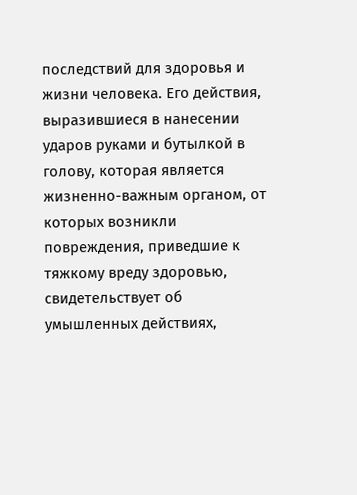последствий для здоровья и жизни человека. Его действия, выразившиеся в нанесении ударов руками и бутылкой в голову, которая является жизненно-важным органом, от которых возникли повреждения, приведшие к тяжкому вреду здоровью, свидетельствует об умышленных действиях,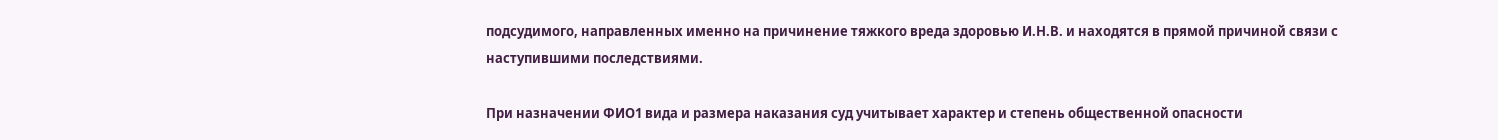подсудимого, направленных именно на причинение тяжкого вреда здоровью И.Н.В. и находятся в прямой причиной связи с наступившими последствиями.

При назначении ФИО1 вида и размера наказания суд учитывает характер и степень общественной опасности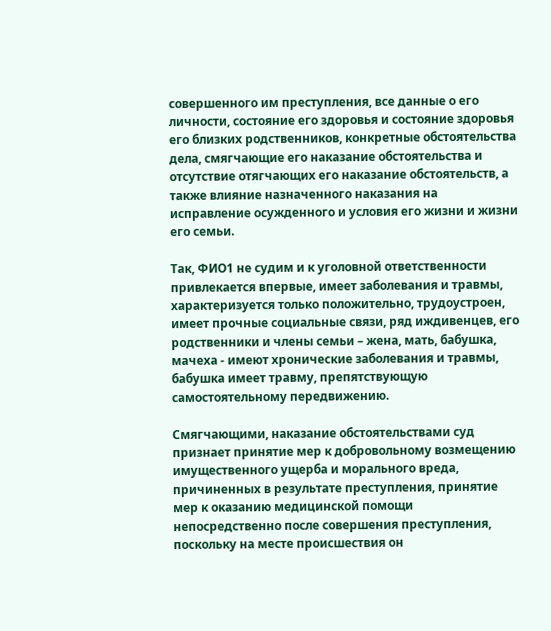совершенного им преступления, все данные о его личности, состояние его здоровья и состояние здоровья его близких родственников, конкретные обстоятельства дела, смягчающие его наказание обстоятельства и отсутствие отягчающих его наказание обстоятельств, а также влияние назначенного наказания на исправление осужденного и условия его жизни и жизни его семьи.

Так, ФИО1 не судим и к уголовной ответственности привлекается впервые, имеет заболевания и травмы, характеризуется только положительно, трудоустроен, имеет прочные социальные связи, ряд иждивенцев, его родственники и члены семьи – жена, мать, бабушка, мачеха - имеют хронические заболевания и травмы, бабушка имеет травму, препятствующую самостоятельному передвижению.

Смягчающими, наказание обстоятельствами суд признает принятие мер к добровольному возмещению имущественного ущерба и морального вреда, причиненных в результате преступления, принятие мер к оказанию медицинской помощи непосредственно после совершения преступления, поскольку на месте происшествия он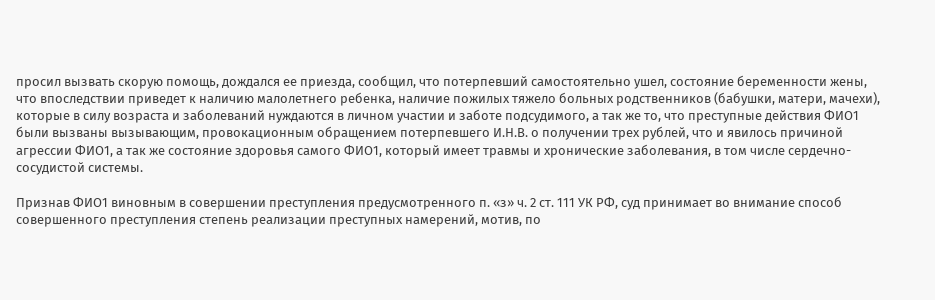просил вызвать скорую помощь, дождался ее приезда, сообщил, что потерпевший самостоятельно ушел, состояние беременности жены, что впоследствии приведет к наличию малолетнего ребенка, наличие пожилых тяжело больных родственников (бабушки, матери, мачехи), которые в силу возраста и заболеваний нуждаются в личном участии и заботе подсудимого, а так же то, что преступные действия ФИО1 были вызваны вызывающим, провокационным обращением потерпевшего И.Н.В. о получении трех рублей, что и явилось причиной агрессии ФИО1, а так же состояние здоровья самого ФИО1, который имеет травмы и хронические заболевания, в том числе сердечно-сосудистой системы.

Признав ФИО1 виновным в совершении преступления предусмотренного п. «з» ч. 2 ст. 111 УК РФ, суд принимает во внимание способ совершенного преступления степень реализации преступных намерений, мотив, по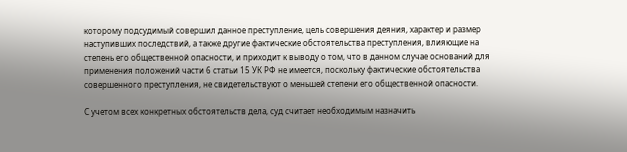которому подсудимый совершил данное преступление, цель совершения деяния, характер и размер наступивших последствий, а также другие фактические обстоятельства преступления, влияющие на степень его общественной опасности, и приходит к выводу о том, что в данном случае оснований для применения положений части 6 статьи 15 УК РФ не имеется, поскольку фактические обстоятельства совершенного преступления, не свидетельствуют о меньшей степени его общественной опасности.

С учетом всех конкретных обстоятельств дела, суд считает необходимым назначить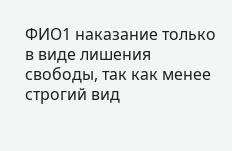ФИО1 наказание только в виде лишения свободы, так как менее строгий вид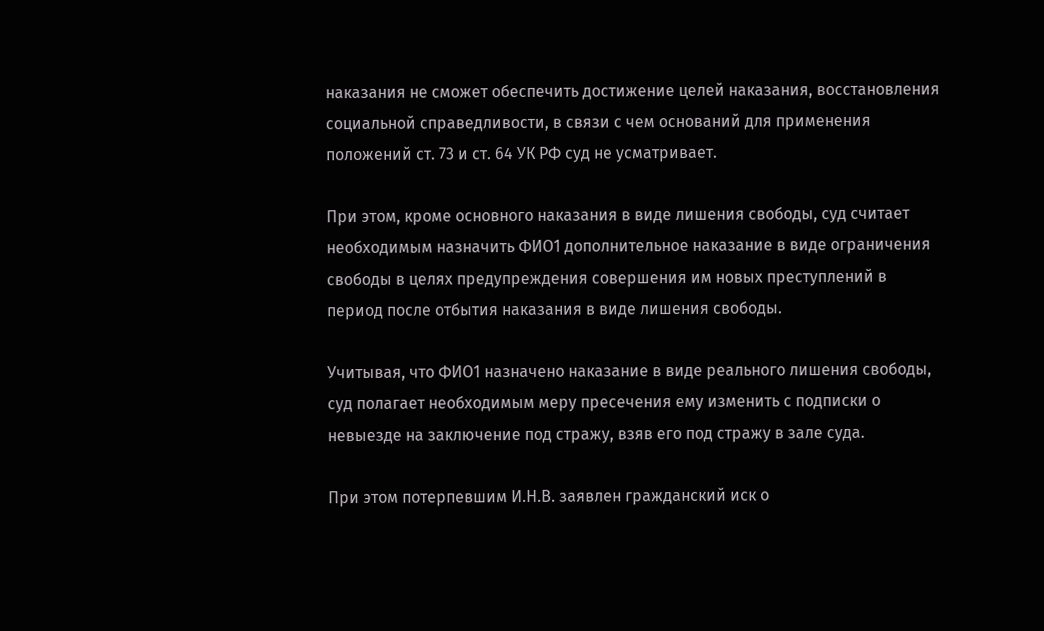наказания не сможет обеспечить достижение целей наказания, восстановления социальной справедливости, в связи с чем оснований для применения положений ст. 73 и ст. 64 УК РФ суд не усматривает.

При этом, кроме основного наказания в виде лишения свободы, суд считает необходимым назначить ФИО1 дополнительное наказание в виде ограничения свободы в целях предупреждения совершения им новых преступлений в период после отбытия наказания в виде лишения свободы.

Учитывая, что ФИО1 назначено наказание в виде реального лишения свободы, суд полагает необходимым меру пресечения ему изменить с подписки о невыезде на заключение под стражу, взяв его под стражу в зале суда.

При этом потерпевшим И.Н.В. заявлен гражданский иск о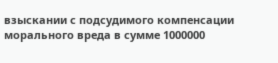взыскании с подсудимого компенсации морального вреда в сумме 1000000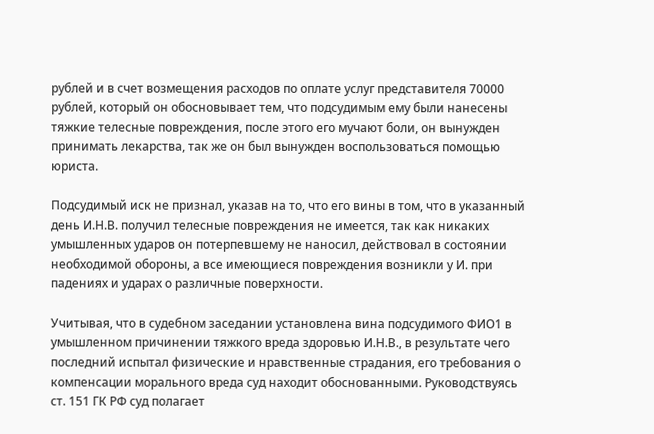рублей и в счет возмещения расходов по оплате услуг представителя 70000 рублей, который он обосновывает тем, что подсудимым ему были нанесены тяжкие телесные повреждения, после этого его мучают боли, он вынужден принимать лекарства, так же он был вынужден воспользоваться помощью юриста.

Подсудимый иск не признал, указав на то, что его вины в том, что в указанный день И.Н.В. получил телесные повреждения не имеется, так как никаких умышленных ударов он потерпевшему не наносил, действовал в состоянии необходимой обороны, а все имеющиеся повреждения возникли у И. при падениях и ударах о различные поверхности.

Учитывая, что в судебном заседании установлена вина подсудимого ФИО1 в умышленном причинении тяжкого вреда здоровью И.Н.В., в результате чего последний испытал физические и нравственные страдания, его требования о компенсации морального вреда суд находит обоснованными. Руководствуясь ст. 151 ГК РФ суд полагает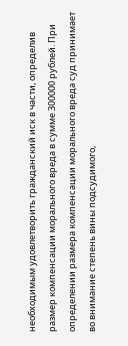необходимым удовлетворить гражданский иск в части, определив размер компенсации морального вреда в сумме 300000 рублей. При определении размера компенсации морального вреда суд принимает во внимание степень вины подсудимого,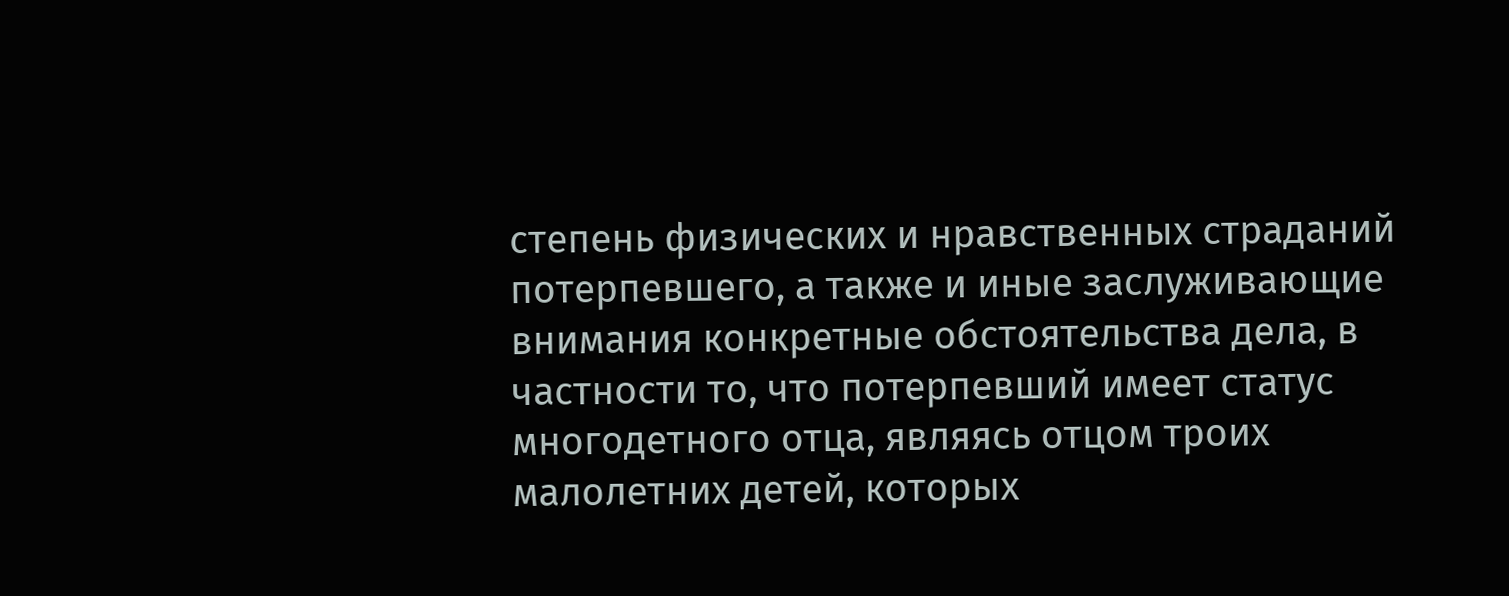степень физических и нравственных страданий потерпевшего, а также и иные заслуживающие внимания конкретные обстоятельства дела, в частности то, что потерпевший имеет статус многодетного отца, являясь отцом троих малолетних детей, которых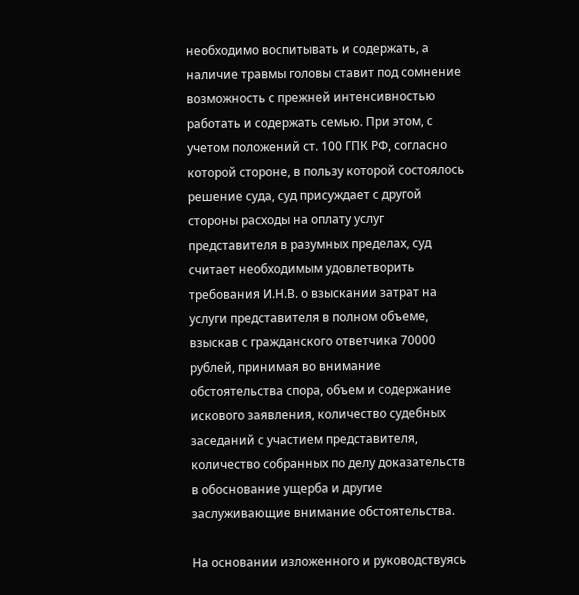необходимо воспитывать и содержать, а наличие травмы головы ставит под сомнение возможность с прежней интенсивностью работать и содержать семью. При этом, с учетом положений ст. 100 ГПК РФ, согласно которой стороне, в пользу которой состоялось решение суда, суд присуждает с другой стороны расходы на оплату услуг представителя в разумных пределах, суд считает необходимым удовлетворить требования И.Н.В. о взыскании затрат на услуги представителя в полном объеме, взыскав с гражданского ответчика 70000 рублей, принимая во внимание обстоятельства спора, объем и содержание искового заявления, количество судебных заседаний с участием представителя, количество собранных по делу доказательств в обоснование ущерба и другие заслуживающие внимание обстоятельства.

На основании изложенного и руководствуясь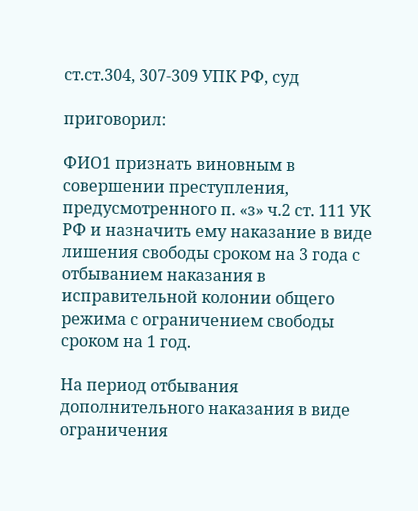ст.ст.304, 307-309 УПК РФ, суд

приговорил:

ФИО1 признать виновным в совершении преступления, предусмотренного п. «з» ч.2 ст. 111 УК РФ и назначить ему наказание в виде лишения свободы сроком на 3 года с отбыванием наказания в исправительной колонии общего режима с ограничением свободы сроком на 1 год.

На период отбывания дополнительного наказания в виде ограничения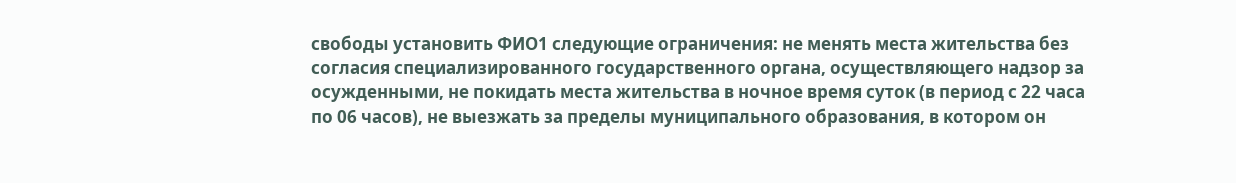свободы установить ФИО1 следующие ограничения: не менять места жительства без согласия специализированного государственного органа, осуществляющего надзор за осужденными, не покидать места жительства в ночное время суток (в период с 22 часа по 06 часов), не выезжать за пределы муниципального образования, в котором он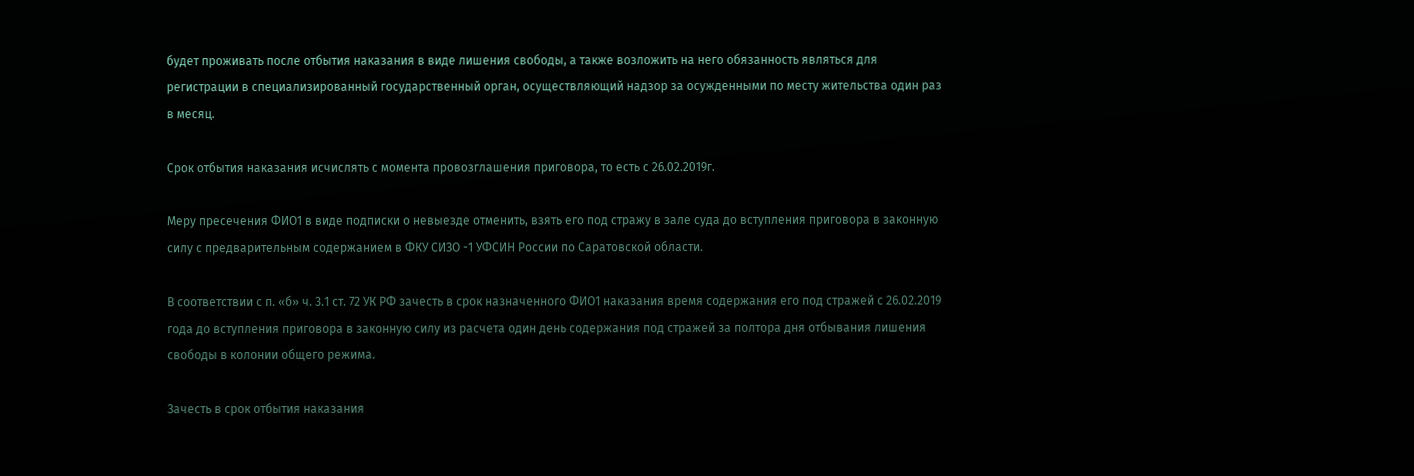будет проживать после отбытия наказания в виде лишения свободы, а также возложить на него обязанность являться для регистрации в специализированный государственный орган, осуществляющий надзор за осужденными по месту жительства один раз в месяц.

Срок отбытия наказания исчислять с момента провозглашения приговора, то есть с 26.02.2019г.

Меру пресечения ФИО1 в виде подписки о невыезде отменить, взять его под стражу в зале суда до вступления приговора в законную силу с предварительным содержанием в ФКУ СИЗО -1 УФСИН России по Саратовской области.

В соответствии с п. «б» ч. 3.1 ст. 72 УК РФ зачесть в срок назначенного ФИО1 наказания время содержания его под стражей с 26.02.2019 года до вступления приговора в законную силу из расчета один день содержания под стражей за полтора дня отбывания лишения свободы в колонии общего режима.

Зачесть в срок отбытия наказания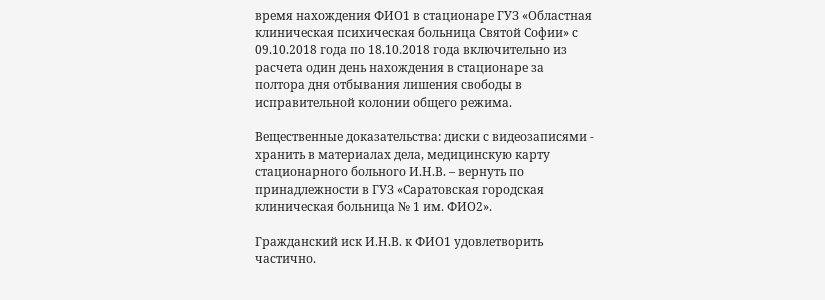время нахождения ФИО1 в стационаре ГУЗ «Областная клиническая психическая больница Святой Софии» с 09.10.2018 года по 18.10.2018 года включительно из расчета один день нахождения в стационаре за полтора дня отбывания лишения свободы в исправительной колонии общего режима.

Вещественные доказательства: диски с видеозаписями - хранить в материалах дела, медицинскую карту стационарного больного И.Н.В. – вернуть по принадлежности в ГУЗ «Саратовская городская клиническая больница № 1 им. ФИО2».

Гражданский иск И.Н.В. к ФИО1 удовлетворить частично.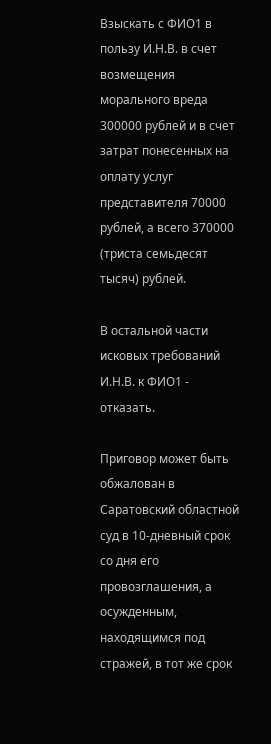Взыскать с ФИО1 в пользу И.Н.В. в счет возмещения морального вреда 300000 рублей и в счет затрат понесенных на оплату услуг представителя 70000 рублей, а всего 370000 (триста семьдесят тысяч) рублей.

В остальной части исковых требований И.Н.В. к ФИО1 - отказать.

Приговор может быть обжалован в Саратовский областной суд в 10-дневный срок со дня его провозглашения, а осужденным, находящимся под стражей, в тот же срок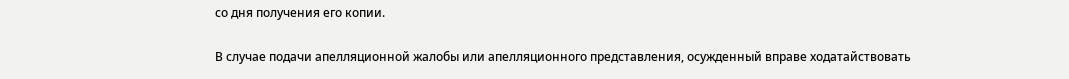со дня получения его копии.

В случае подачи апелляционной жалобы или апелляционного представления, осужденный вправе ходатайствовать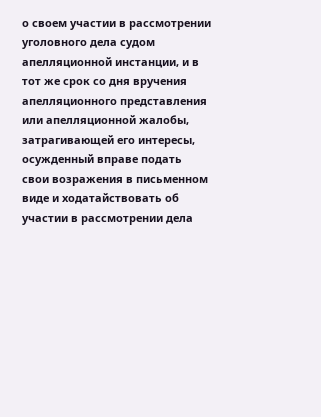о своем участии в рассмотрении уголовного дела судом апелляционной инстанции, и в тот же срок со дня вручения апелляционного представления или апелляционной жалобы, затрагивающей его интересы, осужденный вправе подать свои возражения в письменном виде и ходатайствовать об участии в рассмотрении дела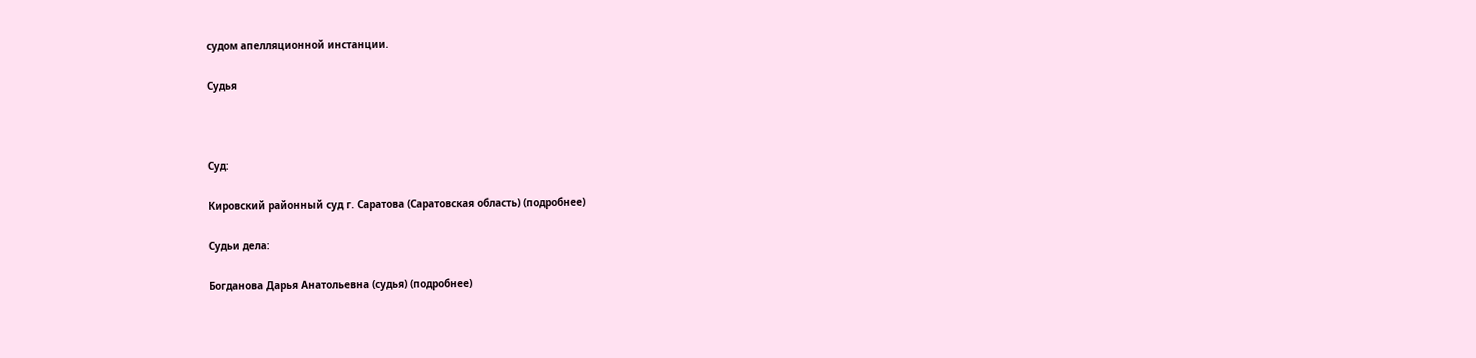судом апелляционной инстанции.

Судья



Суд:

Кировский районный суд г. Саратова (Саратовская область) (подробнее)

Судьи дела:

Богданова Дарья Анатольевна (судья) (подробнее)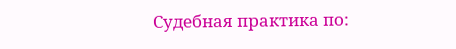Судебная практика по: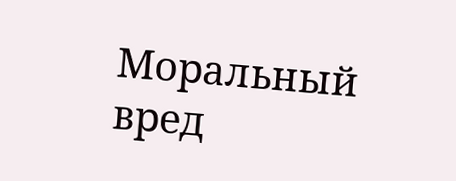Моральный вред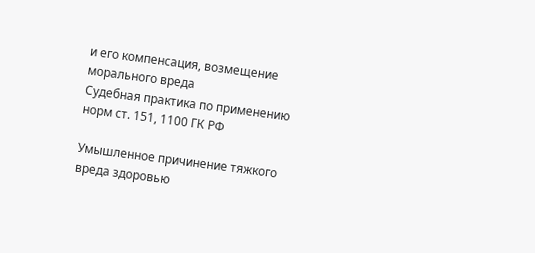и его компенсация, возмещение морального вреда
Судебная практика по применению норм ст. 151, 1100 ГК РФ

Умышленное причинение тяжкого вреда здоровью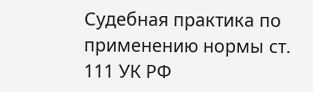Судебная практика по применению нормы ст. 111 УК РФ